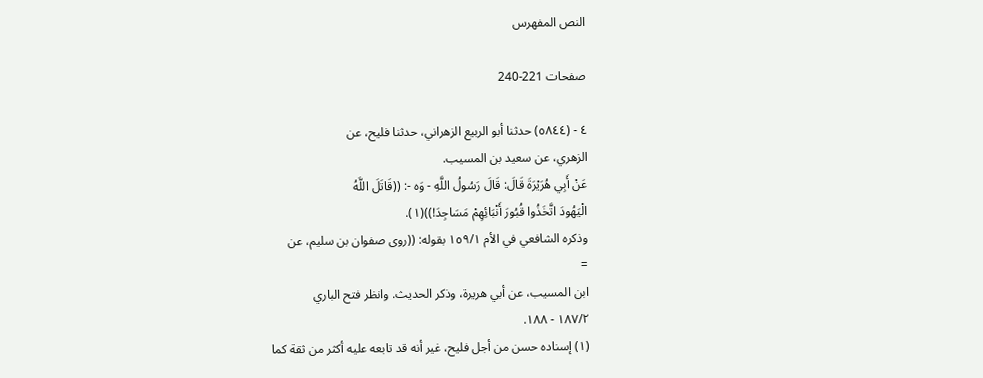النص المفهرس

صفحات 221-240

٤ - (٥٨٤٤) حدثنا أبو الربيع الزهراني، حدثنا فليح، عن
الزهري، عن سعيد بن المسيب.
عَنْ أَبِي هُرَيْرَةَ قَالَ: قَالَ رَسُولُ اللَّهِ - وَه -: ((قَاتَلَ اللَّهُ
الْيَهُودَ اتَّخَذُوا قُبُورَ أَنْبَائِهِمْ مَسَاجِدَ!))(١).
وذكره الشافعي في الأم ١٥٩/١ بقوله: ((روى صفوان بن سليم، عن
=
ابن المسيب، عن أبي هريرة، وذكر الحديث. وانظر فتح الباري
١٨٧/٢ - ١٨٨.
(١) إسناده حسن من أجل فليح، غير أنه قد تابعه عليه أكثر من ثقة كما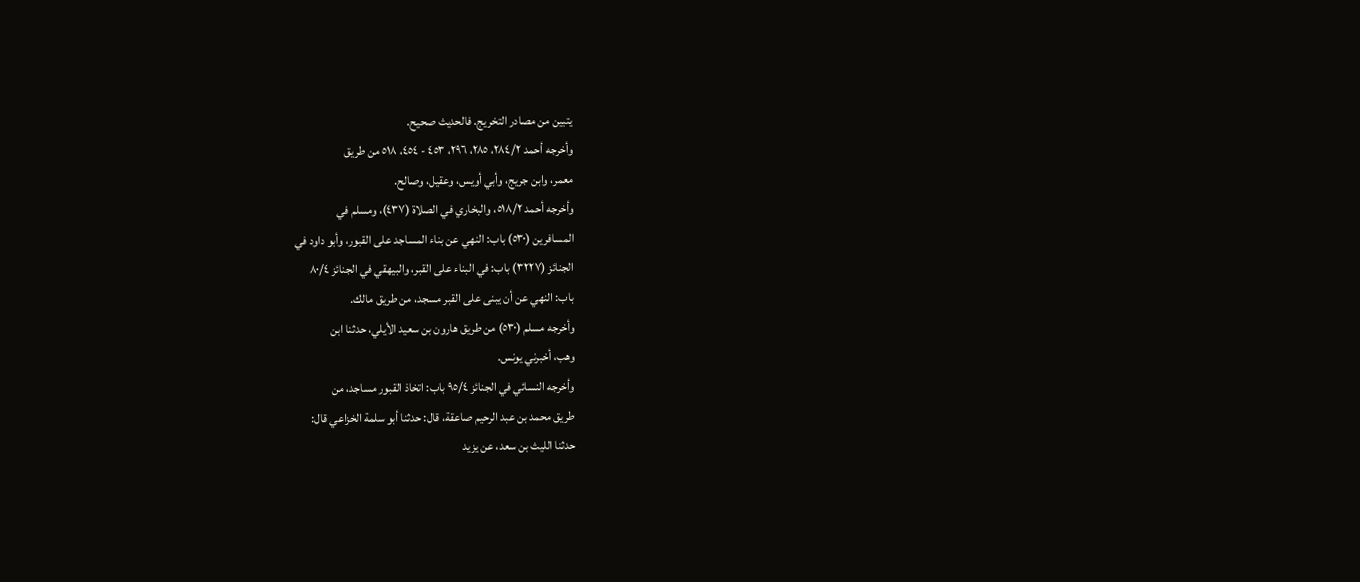یتبین من مصادر التخريج. فالحديث صحيح.
وأخرجه أحمد ٢٨٤/٢، ٢٨٥، ٢٩٦، ٤٥٣ - ٤٥٤، ٥١٨ من طريق
معمر، وابن جريج، وأبي أويس، وعقيل، وصالح.
وأخرجه أحمد ٥١٨/٢، والبخاري في الصلاة (٤٣٧)، ومسلم في
المسافرين (٥٣٠) باب: النهي عن بناء المساجد على القبور، وأبو داود في
الجنائز (٣٢٢٧) باب: في البناء على القبر، والبيهقي في الجنائز ٨٠/٤
باب: النهي عن أن يبنى على القبر مسجد، من طريق مالك.
وأخرجه مسلم (٥٣٠) من طريق هارون بن سعيد الأيلي، حدثنا ابن
وهب، أخبرني يونس.
وأخرجه النسائي في الجنائز ٩٥/٤ باب: اتخاذ القبور مساجد، من
طريق محمد بن عبد الرحيم صاعقة، قال: حدثنا أبو سلمة الخزاعي قال:
حدثنا الليث بن سعد، عن يزيد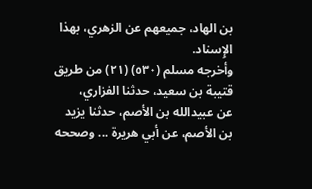بن الهاد، جميعهم عن الزهري، بهذا
الإِسناد.
وأخرجه مسلم (٥٣٠) (٢١) من طريق قتيبة بن سعيد، حدثنا الفزاري،
عن عبيدالله بن الأصم، حدثنا يزيد بن الأصم، عن أبي هريرة ... وصححه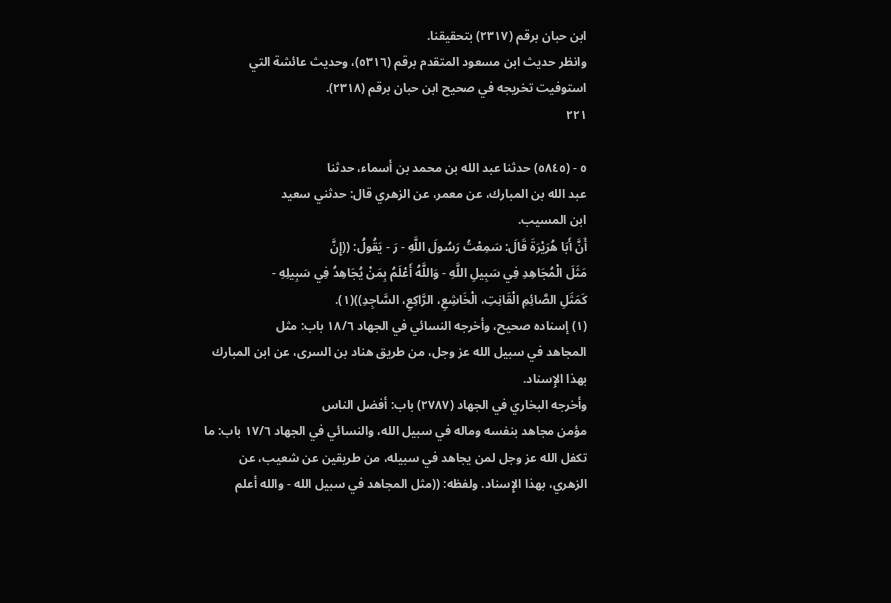ابن حبان برقم (٢٣١٧) بتحقيقنا.
وانظر حديث ابن مسعود المتقدم برقم (٥٣١٦)، وحديث عائشة التي
استوفيت تخريجه في صحيح ابن حبان برقم (٢٣١٨).
٢٢١

٥ - (٥٨٤٥) حدثنا عبد الله بن محمد بن أسماء، حدثنا
عبد الله بن المبارك، عن معمر، عن الزهري قال: حدثني سعيد
ابن المسيب.
أَنَّ أَبَا هُرَيْرَةَ قَالَ: سَمِعْتُ رَسُولَ اللَّهِ - رَ - يَقُولُ: ((إِنَّ
مَثَلَ الْمُجَاهِدِ فِي سَبِيلِ اللَّهِ - وَاللَّهُ أَعْلَمُ بِمَنْ يُجَاهِدُ فِي سَبِيلِهِ -
كَمَثَلِ الصَّائِمِ الْقَانِتِ، الْخَاشِعِ، الرَّاكِعِ، السَّاجِدِ))(١).
(١) إسناده صحيح، وأخرجه النسائي في الجهاد ١٨/٦ باب: مثل
المجاهد في سبيل الله عز وجل، من طريق هناد بن السرى، عن ابن المبارك
بهذا الإِسناد.
وأخرجه البخاري في الجهاد (٢٧٨٧) باب: أفضل الناس
مؤمن مجاهد بنفسه وماله في سبيل الله، والنسائي في الجهاد ١٧/٦ باب: ما
تكفل الله عز وجل لمن يجاهد في سبيله، من طريقين عن شعيب، عن
الزهري، بهذا الإِسناد. ولفظه: ((مثل المجاهد في سبيل الله - والله أعلم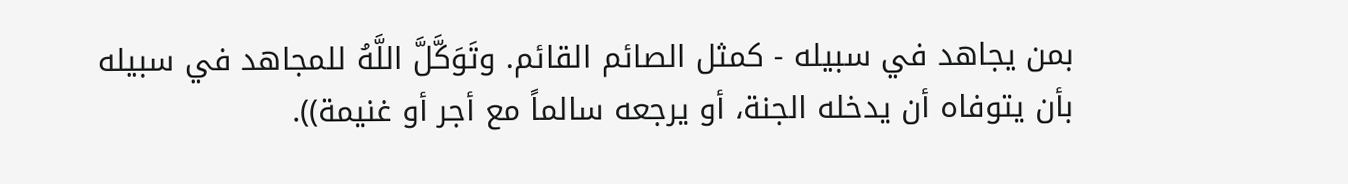بمن يجاهد في سبيله - كمثل الصائم القائم. وتَوَكَّلَّ اللَّهُ للمجاهد في سبيله
بأن يتوفاه أن يدخله الجنة، أو يرجعه سالماً مع أجر أو غنيمة)).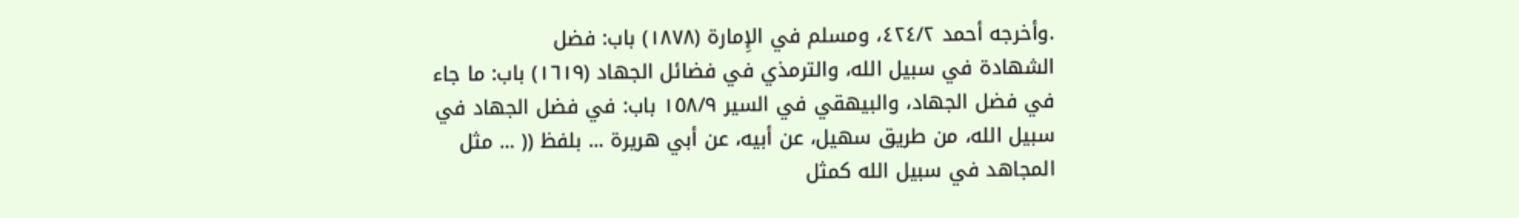.وأخرجه أحمد ٤٢٤/٢، ومسلم في الإِمارة (١٨٧٨) باب: فضل
الشهادة في سبيل الله، والترمذي في فضائل الجهاد (١٦١٩) باب: ما جاء
في فضل الجهاد، والبيهقي في السير ١٥٨/٩ باب: في فضل الجهاد في
سبيل الله، من طريق سهيل، عن أبيه، عن أبي هريرة ... بلفظ (( ... مثل
المجاهد في سبيل الله كمثل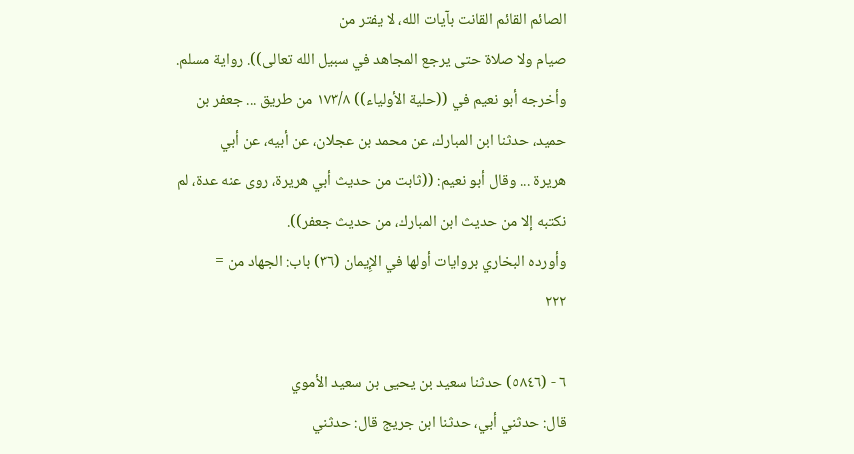الصائم القائم القانت بآيات الله، لا يفتر من
صيام ولا صلاة حتى يرجع المجاهد في سبيل الله تعالى)). رواية مسلم.
وأخرجه أبو نعيم في ((حلية الأولياء)) ١٧٣/٨ من طريق ... جعفر بن
حميد، حدثنا ابن المبارك، عن محمد بن عجلان، عن أبيه، عن أبي
هريرة ... وقال أبو نعيم: ((ثابت من حديث أبي هريرة، روى عنه عدة، لم
نكتبه إلا من حديث ابن المبارك، من حديث جعفر)).
وأورده البخاري بروايات أولها في الإِيمان (٣٦) باب: الجهاد من =
٢٢٢

٦ - (٥٨٤٦) حدثنا سعيد بن يحيى بن سعيد الأموي
قال: حدثني أبي، حدثنا ابن جريج قال: حدثني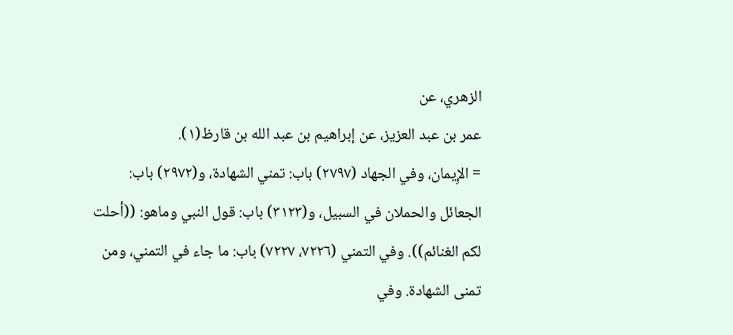الزهري، عن
عمر بن عبد العزيز، عن إبراهيم بن عبد الله بن قارظ(١).
= الإِيمان، وفي الجهاد (٢٧٩٧) باب: تمني الشهادة، و(٢٩٧٢) باب:
الجعائل والحملان في السبيل، و(٣١٢٣) باب: قول النبي وماهو: ((أحلت
لكم الغنائم)). وفي التمني (٧٢٢٦، ٧٢٢٧) باب: ما جاء في التمني، ومن
تمنى الشهادة. وفي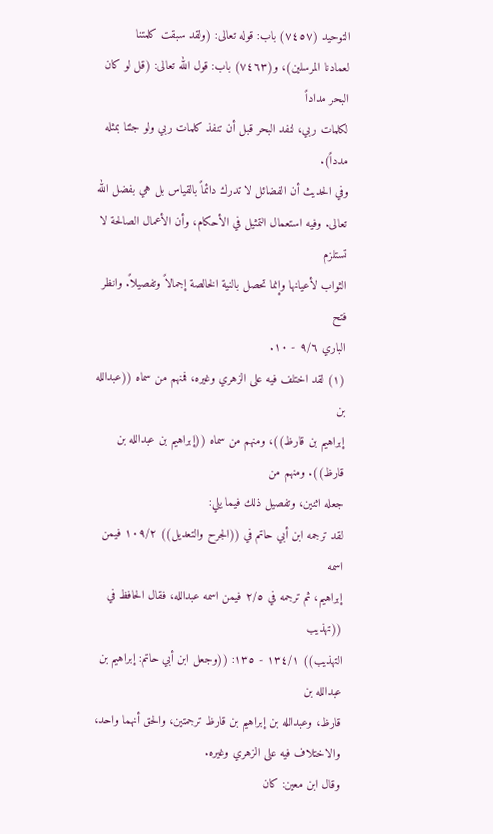التوحيد (٧٤٥٧) باب: قوله تعالى: (ولقد سبقت كلمتنا
لعمادنا المرسلين)، و(٧٤٦٣) باب: قول الله تعالى: (قل لو كان البحر مداداً
لكلمات ربي، لنفد البحر قبل أن تنفذ كلمات ربي ولو جئنا بمثله مدداً).
وفي الحديث أن الفضائل لا تدرك دائماً بالقياس بل هي بفضل الله
تعالى. وفيه استعمال التمثيل في الأحكام، وأن الأعمال الصالحة لا تستلزم
الثواب لأعيانها وإنما تحصل بالنية الخالصة إجمالاً وتفصيلاً. وانظر فتح
الباري ٩/٦ - ١٠.
(١) لقد اختلف فيه على الزهري وغيره، فمنهم من سماه ((عبدالله بن
إبراهيم بن قارظ))، ومنهم من سماه ((إبراهيم بن عبدالله بن قارظ)). ومنهم من
جعله اثنين، وتفصيل ذلك فيما يلي:
لقد ترجمه ابن أبي حاتم في ((الجرح والتعديل)) ١٠٩/٢ فيمن اسمه
إبراهيم، ثم ترجمه في ٢/٥ فيمن اسمه عبدالله، فقال الحافظ في ((تهذيب
التهذيب)) ١٣٤/١ - ١٣٥: ((وجعل ابن أبي حاتم: إبراهيم بن عبدالله بن
قارظ، وعبدالله بن إبراهيم بن قارظ ترجمتين، والحق أنهما واحد،
والاختلاف فيه على الزهري وغيره.
وقال ابن معين: كان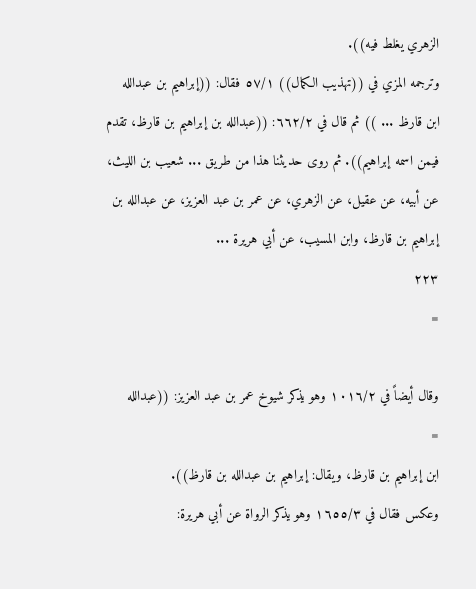الزهري يغلط فيه)).
وترجمه المزي في ((تهذيب الكمال)) ٥٧/١ فقال: ((إبراهيم بن عبدالله
ابن قارظ ... )) ثم قال في ٦٦٢/٢: ((عبدالله بن إبراهيم بن قارظ، تقدم
فيمن اسمه إبراهيم)). ثم روى حديثنا هذا من طريق ... شعيب بن الليث،
عن أبيه، عن عقيل، عن الزهري، عن عمر بن عبد العزيز، عن عبدالله بن
إبراهيم بن قارظ، وابن المسيب، عن أبي هريرة ...
٢٢٣
=

وقال أيضاً في ١٠١٦/٢ وهو يذكر شيوخ عمر بن عبد العزيز: ((عبدالله
=
ابن إبراهيم بن قارظ، ويقال: إبراهيم بن عبدالله بن قارظ)).
وعكس فقال في ١٦٥٥/٣ وهو يذكر الرواة عن أبي هريرة: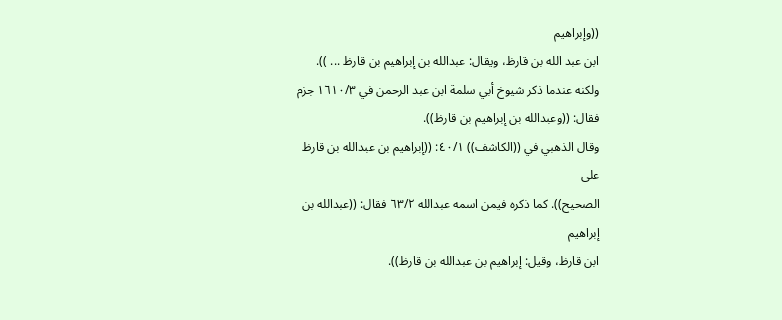((وإبراهيم
ابن عبد الله بن قارظ، ويقال: عبدالله بن إبراهيم بن قارظ ... )).
ولكنه عندما ذكر شيوخ أبي سلمة ابن عبد الرحمن في ١٦١٠/٣ جزم
فقال: ((وعبدالله بن إبراهيم بن قارظ)).
وقال الذهبي في ((الكاشف)) ٤٠/١: ((إبراهيم بن عبدالله بن قارظ على
الصحيح)). كما ذكره فيمن اسمه عبدالله ٦٣/٢ فقال: ((عبدالله بن إبراهيم
ابن قارظ، وقيل: إبراهيم بن عبدالله بن قارظ)).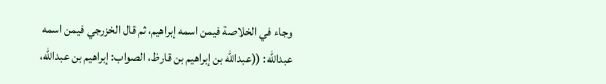وجاء في الخلاصة فيمن اسمه إبراهيم، ثم قال الخزرجي فيمن اسمه
عبدالله: ((عبدالله بن إبراهيم بن قارظ، الصواب: إبراهيم بن عبدالله،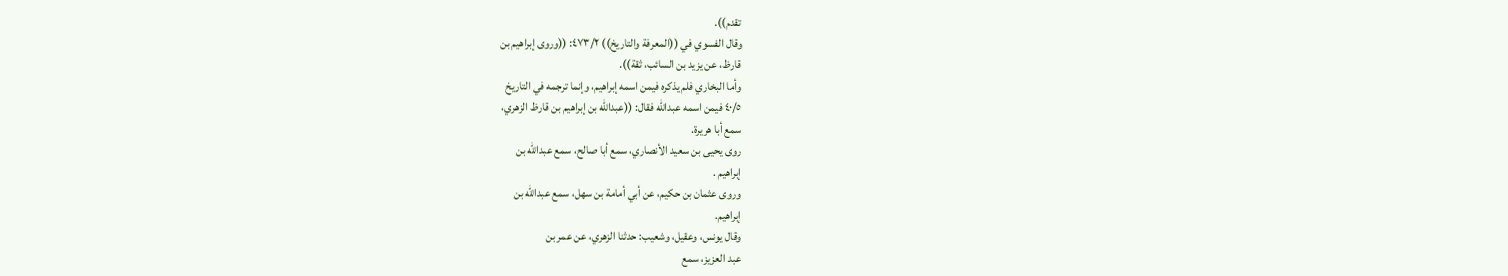تقدم)).
وقال الفسوي في ((المعرفة والتاريخ)) ٤٧٣/٢: ((وروى إبراهيم بن
قارظ، عن يزيد بن السائب، ثقة)).
وأما البخاري فلم يذكره فيمن اسمه إبراهيم، وإنما ترجمه في التاريخ
٤٠/٥ فيمن اسمه عبدالله فقال: ((عبدالله بن إبراهيم بن قارظ الزهري،
سمع أبا هريرة.
روى يحيى بن سعيد الأنصاري، سمع أبا صالح، سمع عبدالله بن
إبراهيم .
وروى عثمان بن حكيم، عن أبي أمامة بن سهل، سمع عبدالله بن
إبراهيم.
وقال يونس، وعقيل، وشعيب: حدثنا الزهري، عن عمر بن
عبد العزيز، سمع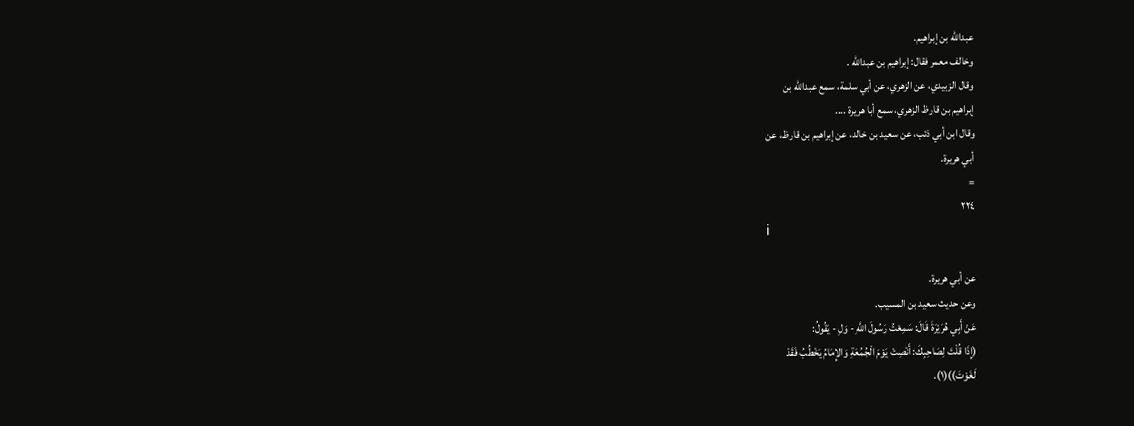عبدالله بن إبراهيم.
وخالف معمر فقال: إبراهيم بن عبدالله .
وقال الزبيدي، عن الزهري، عن أبي سلمة، سمع عبدالله بن
إبراهيم بن قارظ الزهري، سمع أبا هريرة ....
وقال ابن أبي ذئب، عن سعيد بن خالد، عن إبراهيم بن قارظ، عن
أبي هريرة.
=
٢٢٤
i

عن أبي هريرة.
وعن حديث سعيد بن المسيب.
عَنْ أَبِي هُرَيْرَةَ قَالَ: سَمِعْتُ رَسُولَ اللَّهِ - وَلِ - يَقُولُ:
(إِذَا قُلْتَ لِصَاحِبِكَ: أَنْصِتْ يَوْمَ الْجُمُعَةِ وَالإِمَامُ يَخْطُبُ فَقَدْ
لَغَوْتَ))(١).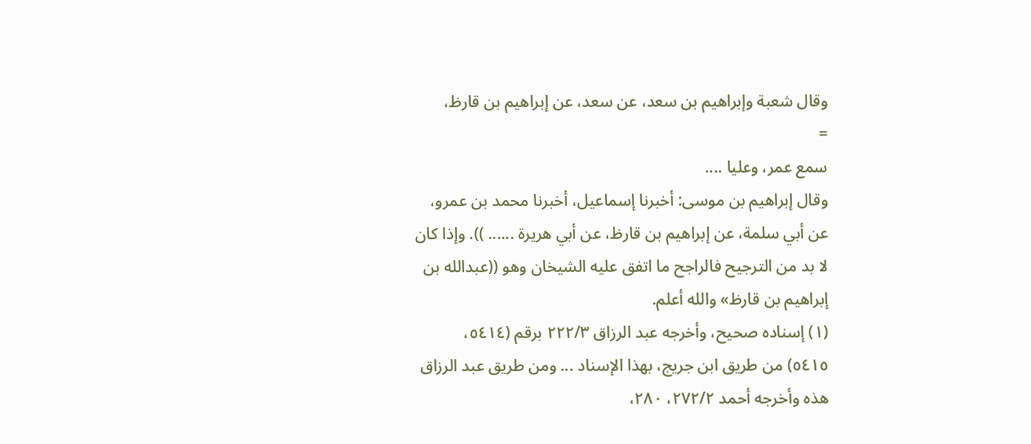وقال شعبة وإبراهيم بن سعد، عن سعد، عن إبراهيم بن قارظ،
=
سمع عمر، وعليا ....
وقال إبراهيم بن موسى: أخبرنا إسماعيل، أخبرنا محمد بن عمرو،
عن أبي سلمة، عن إبراهيم بن قارظ، عن أبي هريرة ...... )). وإذا كان
لا بد من الترجيح فالراجح ما اتفق عليه الشيخان وهو ((عبدالله بن
إبراهيم بن قارظ» والله أعلم.
(١) إسناده صحيح، وأخرجه عبد الرزاق ٢٢٢/٣ برقم (٥٤١٤،
٥٤١٥) من طريق ابن جريج، بهذا الإسناد ... ومن طريق عبد الرزاق
هذه وأخرجه أحمد ٢٧٢/٢، ٢٨٠،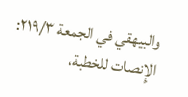والبيهقي في الجمعة ٢١٩/٣:
الإِنصات للخطبة،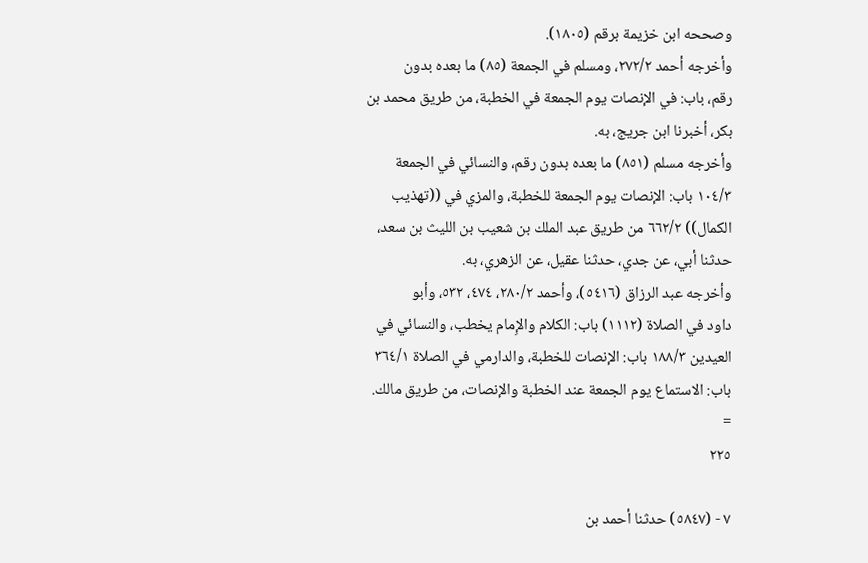وصححه ابن خزيمة برقم (١٨٠٥).
وأخرجه أحمد ٢٧٢/٢، ومسلم في الجمعة (٨٥) ما بعده بدون
رقم، باب: في الإنصات يوم الجمعة في الخطبة، من طريق محمد بن
بکر، أخبرنا ابن جریج، به.
وأخرجه مسلم (٨٥١) ما بعده بدون رقم، والنسائي في الجمعة
١٠٤/٣ باب: الإنصات يوم الجمعة للخطبة، والمزي في ((تهذيب
الكمال)) ٦٦٢/٢ من طريق عبد الملك بن شعيب بن الليث بن سعد،
حدثنا أبي، عن جدي، حدثنا عقيل، عن الزهري، به.
وأخرجه عبد الرزاق (٥٤١٦)، وأحمد ٢٨٠/٢، ٤٧٤، ٥٣٢، وأبو
داود في الصلاة (١١١٢) باب: الكلام والإِمام يخطب، والنسائي في
العيدين ١٨٨/٣ باب: الإنصات للخطبة، والدارمي في الصلاة ٣٦٤/١
باب: الاستماع يوم الجمعة عند الخطبة والإنصات، من طريق مالك.
=
٢٢٥

٧ - (٥٨٤٧) حدثنا أحمد بن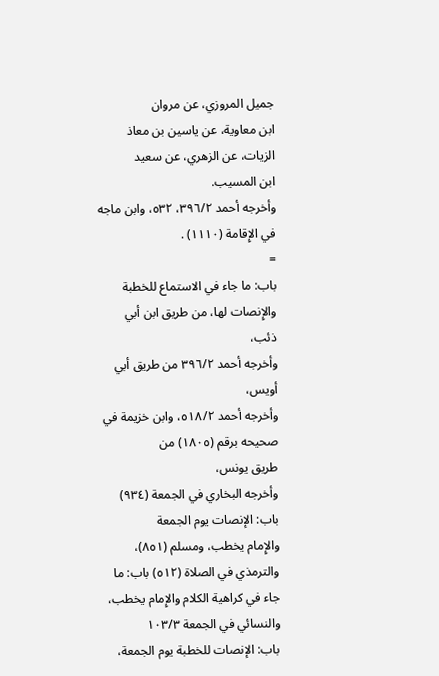جميل المروزي، عن مروان
ابن معاوية، عن ياسين بن معاذ الزيات، عن الزهري، عن سعيد
ابن المسيب.
وأخرجه أحمد ٣٩٦/٢، ٥٣٢، وابن ماجه في الإِقامة (١١١٠) .
=
باب: ما جاء في الاستماع للخطبة والإِنصات لها، من طريق ابن أبي
ذئب،
وأخرجه أحمد ٣٩٦/٢ من طريق أبي أويس،
وأخرجه أحمد ٥١٨/٢، وابن خزيمة في صحيحه برقم (١٨٠٥) من
طریق یونس،
وأخرجه البخاري في الجمعة (٩٣٤) باب: الإنصات يوم الجمعة
والإِمام يخطب، ومسلم (٨٥١)، والترمذي في الصلاة (٥١٢) باب: ما
جاء في كراهية الكلام والإِمام يخطب، والنسائي في الجمعة ١٠٣/٣
باب: الإنصات للخطبة يوم الجمعة،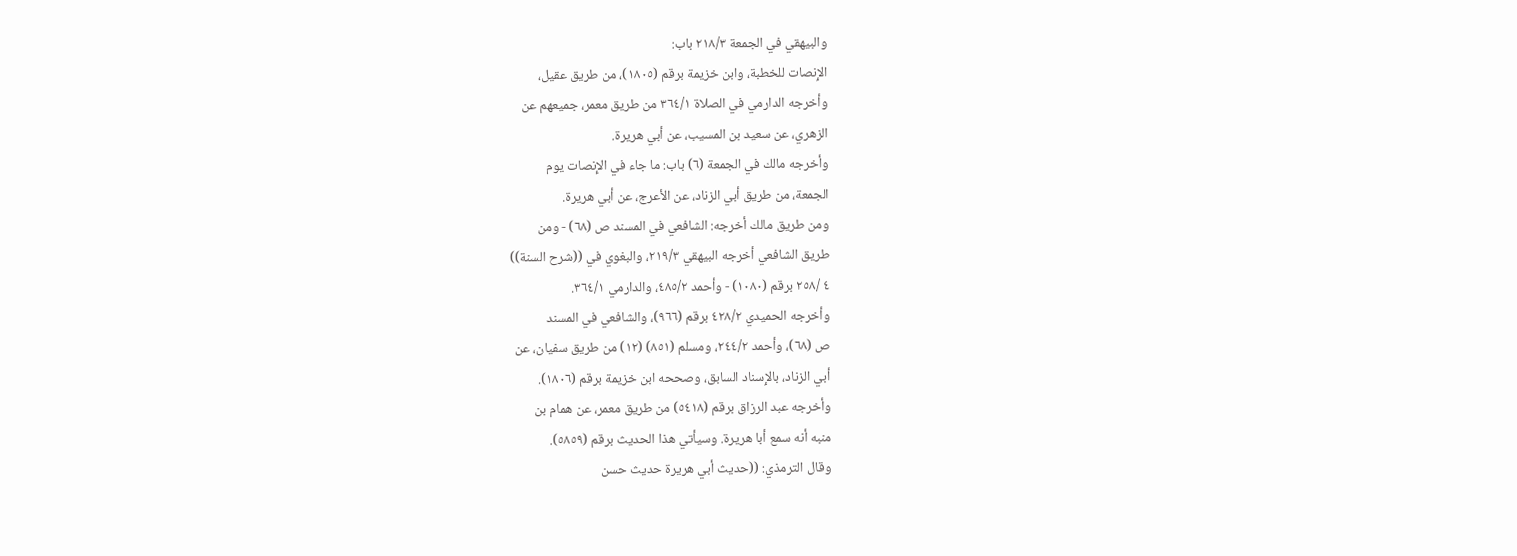والبيهقي في الجمعة ٢١٨/٣ باب:
الإِنصات للخطبة، وابن خزيمة برقم (١٨٠٥)، من طريق عقيل،
وأخرجه الدارمي في الصلاة ٣٦٤/١ من طريق معمر، جميعهم عن
الزهري، عن سعيد بن المسيب، عن أبي هريرة.
وأخرجه مالك في الجمعة (٦) باب: ما جاء في الإِنصات يوم
الجمعة، من طريق أبي الزناد، عن الأعرج، عن أبي هريرة.
ومن طريق مالك أخرجه: الشافعي في المسند ص (٦٨) - ومن
طريق الشافعي أخرجه البيهقي ٢١٩/٣، والبغوي في ((شرح السنة))
٤ /٢٥٨ برقم (١٠٨٠) - وأحمد ٤٨٥/٢، والدارمي ٣٦٤/١.
وأخرجه الحميدي ٤٢٨/٢ برقم (٩٦٦)، والشافعي في المسند
ص (٦٨)، وأحمد ٢٤٤/٢، ومسلم (٨٥١) (١٢) من طريق سفيان، عن
أبي الزناد، بالإِسناد السابق، وصححه ابن خزيمة برقم (١٨٠٦).
وأخرجه عبد الرزاق برقم (٥٤١٨) من طريق معمر، عن همام بن
منبه أنه سمع أبا هريرة. وسيأتي هذا الحديث برقم (٥٨٥٩).
وقال الترمذي: ((حديث أبي هريرة حديث حسن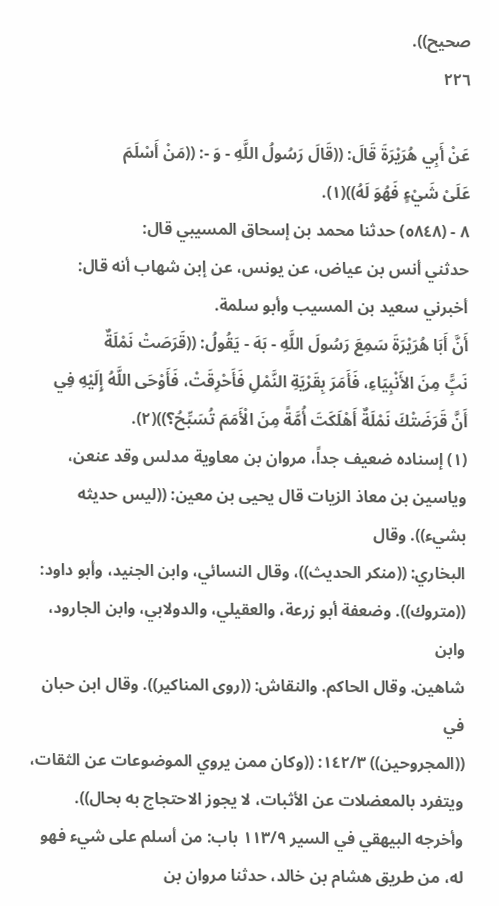صحيح)).
٢٢٦

عَنْ أَبِي هُرَيْرَةَ قَالَ: ((قَالَ رَسُولُ اللَّهِ - وَ -: ((مَنْ أَسْلَمَ
عَلَىْ شَيْءٍ فَهُوَ لَهُ))(١).
٨ - (٥٨٤٨) حدثنا محمد بن إسحاق المسيبي قال:
حدثني أنس بن عياض، عن يونس، عن إبن شهاب أنه قال:
أخبرني سعيد بن المسيب وأبو سلمة.
أَنَّ أَبَا هُرَيْرَةَ سَمِعَ رَسُولَ اللَّهِ - بَهَ - يَقُولُ: ((قَرَصَتْ نَمْلَةٌ
نَبًِّ مِنَ الأَنْبِيَاءِ، فَأَمَرَ بِقَرْيَةِ النَّمْلِ فَأَحْرِقَتْ، فَأَوْحَى اللَّهُ إِلَيْهِ فِي
أَنَّ قَرَضَتْكَ نَمْلَةٌ أَهْلَكَتَ أُمَّةً مِنَ الْأَمَمَ تُسَبِّحُ؟))(٢).
(١) إسناده ضعيف جداً، مروان بن معاوية مدلس وقد عنعن،
وياسين بن معاذ الزيات قال يحيى بن معين: ((ليس حديثه بشيء)). وقال
البخاري: ((منكر الحديث))، وقال النسائي، وابن الجنيد، وأبو داود:
((متروك)). وضعفة أبو زرعة، والعقيلي، والدولابي، وابن الجارود، وابن
شاهين. وقال الحاكم. والنقاش: ((روى المناكير)). وقال ابن حبان في
((المجروحين)) ١٤٢/٣: ((وكان ممن يروي الموضوعات عن الثقات،
ويتفرد بالمعضلات عن الأثبات، لا يجوز الاحتجاج به بحال)).
وأخرجه البيهقي في السير ١١٣/٩ باب: من أسلم على شيء فهو
له، من طريق هشام بن خالد، حدثنا مروان بن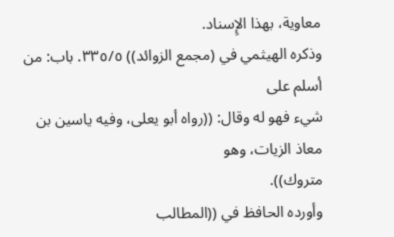معاوية، بهذا الإِسناد.
وذكره الهيثمي في (مجمع الزوائد)) ٣٣٥/٥. باب: من أسلم على
شيء فهو له وقال: ((رواه أبو يعلى، وفيه ياسين بن معاذ الزيات، وهو
متروك)).
وأورده الحافظ في ((المطالب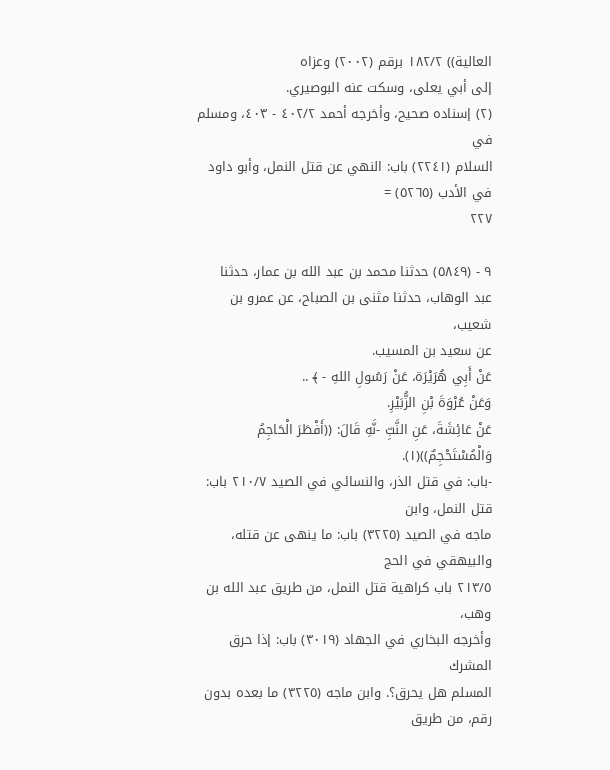العالية)) ١٨٢/٢ برقم (٢٠٠٢) وعزاه
إلى أبي يعلى، وسكت عنه البوصيري.
(٢) إسناده صحيح، وأخرجه أحمد ٤٠٢/٢ - ٤٠٣، ومسلم في
السلام (٢٢٤١) باب: النهي عن قتل النمل، وأبو داود في الأدب (٥٢٦٥) =
٢٢٧

٩ - (٥٨٤٩) حدثنا محمد بن عبد الله بن عمار، حدثنا
عبد الوهاب، حدثنا مثنى بن الصباح، عن عمرو بن شعيب،
عن سعيد بن المسيب.
عَنْ أَبِي هُرَيْرَة، عَنْ رَسُولِ اللهِ - ﴾ ..
وَعَنْ عُرْوَةَ بْنِ الزُّبَيْرِ.
عَنْ عَائِشَةَ، عَنِ النَّبِّ -نَّهِ قَالَ: ((أَفْطَرَ الْحَاجِمُ
وَالْمُسْتَحْجِمٌ))(١).
-باب: في قتل الذر، والنسائي في الصيد ٢١٠/٧ باب: قتل النمل، وابن
ماجه في الصيد (٣٢٢٥) باب: ما ينهى عن قتله، والبيهقي في الحج
٢١٣/٥ باب كراهية قتل النمل، من طريق عبد الله بن وهب،
وأخرجه البخاري في الجهاد (٣٠١٩) باب: إذا حرق المشرك
المسلم هل يحرق؟. وابن ماجه (٣٢٢٥) ما بعده بدون رقم، من طريق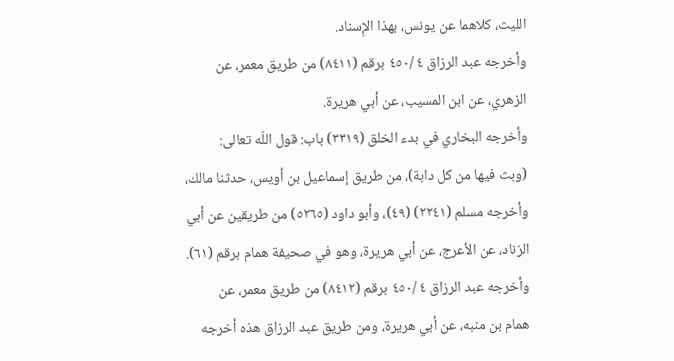الليث، كلاهما عن يونس، بهذا الإِسناد.
وأخرجه عبد الرزاق ٤ /٤٥٠ برقم (٨٤١١) من طريق معمر، عن
الزهري، عن ابن المسيب، عن أبي هريرة.
وأخرجه البخاري في بدء الخلق (٣٣١٩) باب: قول اللّه تعالى:
(وبث فيها من كل دابة)، من طريق إسماعيل بن أويس، حدثنا مالك،
وأخرجه مسلم (٢٢٤١) (٤٩)، وأبو داود (٥٢٦٥) من طريقين عن أبي
الزناد، عن الأعرج، عن أبي هريرة، وهو في صحيفة همام برقم (٦١).
وأخرجه عبد الرزاق ٤ /٤٥٠ برقم (٨٤١٢) من طريق معمر، عن
همام بن منبه، عن أبي هريرة، ومن طريق عبد الرزاق هذه أخرجه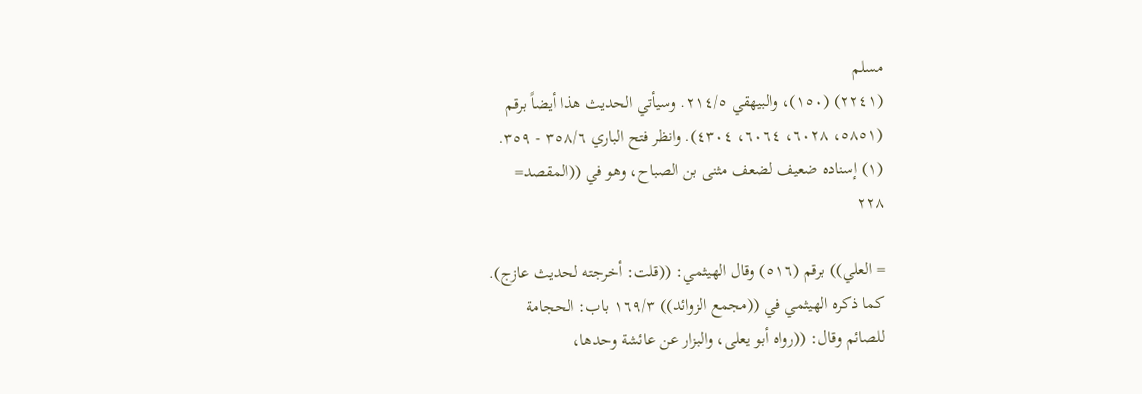مسلم
(٢٢٤١) (١٥٠)، والبيهقي ٢١٤/٥. وسيأتي الحديث هذا أيضاً برقم
(٥٨٥١، ٦٠٢٨، ٦٠٦٤، ٤٣٠٤). وانظر فتح الباري ٣٥٨/٦ - ٣٥٩.
(١) إسناده ضعيف لضعف مثنى بن الصباح، وهو في ((المقصد=
٢٢٨

= العلي)) برقم (٥١٦) وقال الهيثمي: ((قلت: أخرجته لحديث عازج).
كما ذكره الهيثمي في ((مجمع الزوائد)) ١٦٩/٣ باب: الحجامة
للصائم وقال: ((رواه أبو يعلى، والبزار عن عائشة وحدها،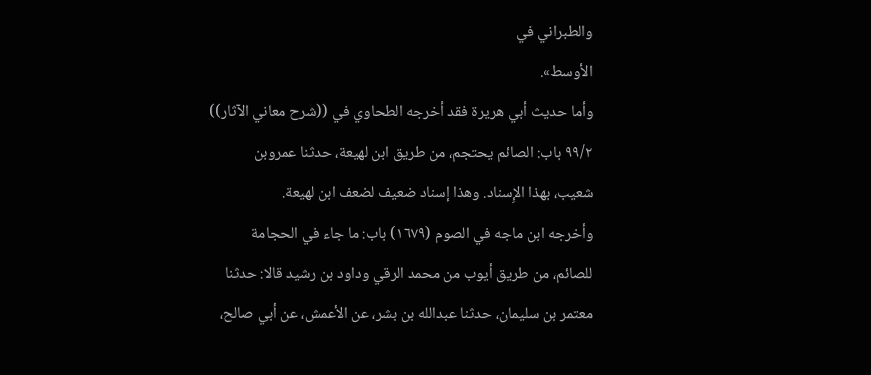والطبراني في
الأوسط».
وأما حديث أبي هريرة فقد أخرجه الطحاوي في ((شرح معاني الآثار))
٩٩/٢ باب: الصائم يحتجم، من طريق ابن لهيعة، حدثنا عمروبن
شعيب، بهذا الإِسناد. وهذا إسناد ضعيف لضعف ابن لهيعة.
وأخرجه ابن ماجه في الصوم (١٦٧٩) باب: ما جاء في الحجامة
للصائم، من طريق أيوب من محمد الرقي وداود بن رشيد قالا: حدثنا
معتمر بن سليمان، حدثنا عبدالله بن بشر، عن الأعمش، عن أبي صالح،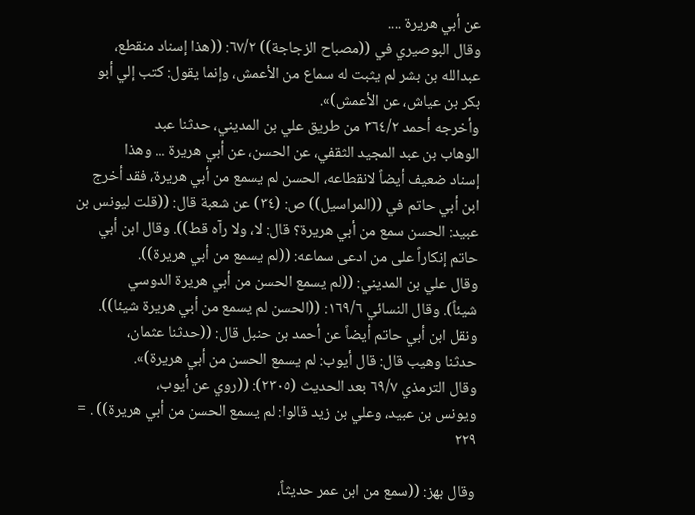عن أبي هريرة ....
وقال البوصيري في ((مصباح الزجاجة)) ٦٧/٢: ((هذا إسناد منقطع،
عبدالله بن بشر لم يثبت له سماع من الأعمش، وإنما يقول: كتب إلي أبو
بكر بن عياش، عن الأعمش)».
وأخرجه أحمد ٣٦٤/٢ من طريق علي بن المديني، حدثنا عبد
الوهاب بن عبد المجيد الثقفي، عن الحسن، عن أبي هريرة ... وهذا
إسناد ضعيف أيضاً لانقطاعه، الحسن لم يسمع من أبي هريرة، فقد أخرج
ابن أبي حاتم في ((المراسيل)) ص: (٣٤) عن شعبة قال: ((قلت ليونس بن
عبيد: الحسن سمع من أبي هريرة؟ قال: لا، ولا رآه قط)). وقال ابن أبي
حاتم إنكاراً على من ادعى سماعه: ((لم يسمع من أبي هريرة)).
وقال علي بن المديني: ((لم يسمع الحسن من أبي هريرة الدوسي
شيئاً). وقال النسائي ١٦٩/٦: ((الحسن لم يسمع من أبي هريرة شيئا)).
ونقل ابن أبي حاتم أيضاً عن أحمد بن حنبل قال: ((حدثنا عثمان،
حدثنا وهيب قال: قال أيوب: لم يسمع الحسن من أبي هريرة)».
وقال الترمذي ٦٩/٧ بعد الحديث (٢٣٠٥): ((روي عن أيوب،
ويونس بن عبيد، وعلي بن زيد قالوا: لم يسمع الحسن من أبي هريرة)) . =
٢٢٩

وقال بهز: ((سمع من ابن عمر حديثاً،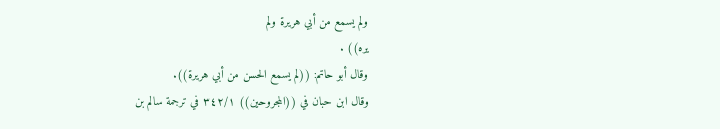ولم يسمع من أبي هريرة ولم
يره)) .
وقال أبو حاتم: ((لم يسمع الحسن من أبي هريرة)).
وقال ابن حبان في ((المجروحين)) ٣٤٢/١ في ترجمة سالم بن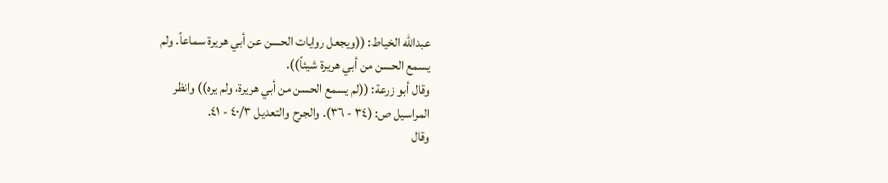عبدالله الخياط: ((ويجعل روايات الحسن عن أبي هريرة سماعاً. ولم
يسمع الحسن من أبي هريرة شيئاً)).
وقال أبو زرعة: ((لم يسمع الحسن من أبي هريرة، ولم يره)) وانظر
المراسيل ص: (٣٤ - ٣٦). والجرح والتعديل ٤٠/٣ - ٤١.
وقال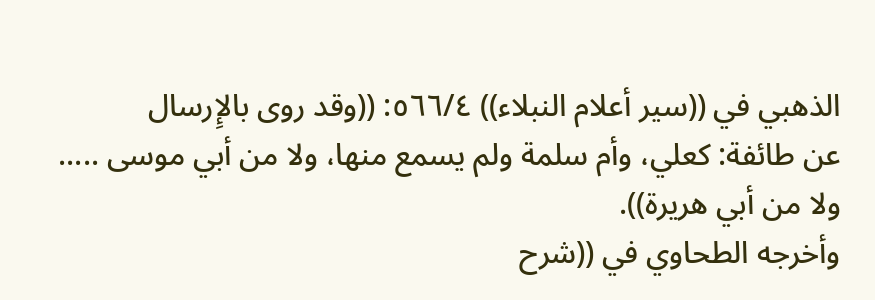الذهبي في ((سير أعلام النبلاء)) ٥٦٦/٤: ((وقد روى بالإِرسال
عن طائفة: كعلي، وأم سلمة ولم يسمع منها، ولا من أبي موسى .....
ولا من أبي هريرة)).
وأخرجه الطحاوي في ((شرح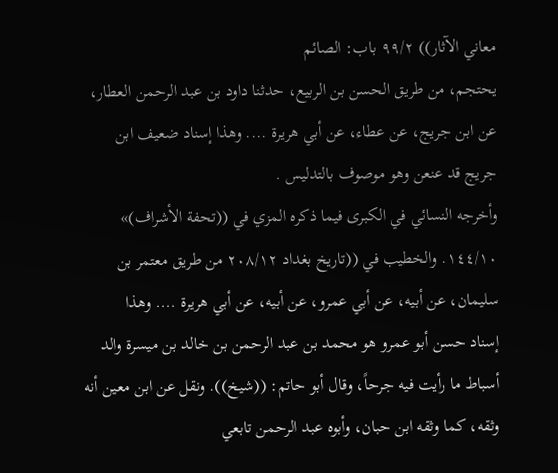معاني الآثار)) ٩٩/٢ باب: الصائم
يحتجم، من طريق الحسن بن الربيع، حدثنا داود بن عبد الرحمن العطار،
عن ابن جريج، عن عطاء، عن أبي هريرة .... وهذا إسناد ضعيف ابن
جریج قد عنعن وهو موصوف بالتدليس .
وأخرجه النسائي في الكبرى فيما ذكره المزي في ((تحفة الأشراف)»
١٤٤/١٠. والخطيب في ((تاريخ بغداد ٢٠٨/١٢ من طريق معتمر بن
سليمان، عن أبيه، عن أبي عمرو، عن أبيه، عن أبي هريرة .... وهذا
إسناد حسن أبو عمرو هو محمد بن عبد الرحمن بن خالد بن ميسرة والد
أسباط ما رأيت فيه جرحاً، وقال أبو حاتم: ((شيخ)). ونقل عن ابن معين أنه
وثقه، كما وثقه ابن حبان، وأبوه عبد الرحمن تابعي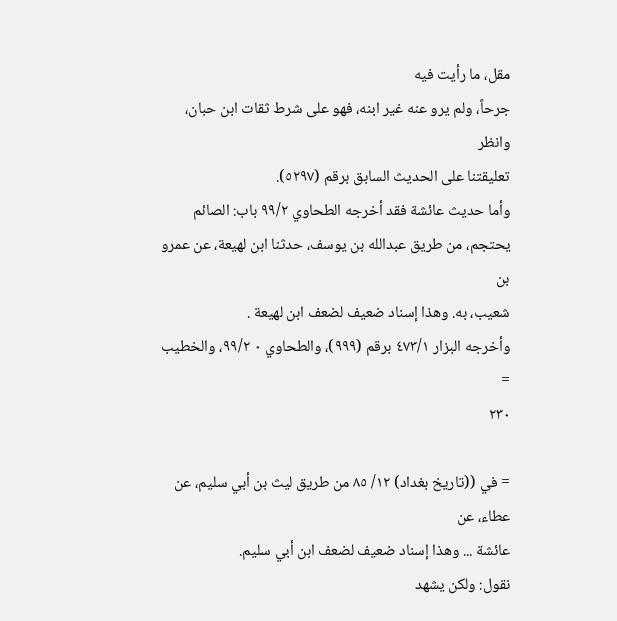مقل، ما رأيت فيه
جرحاً، ولم يرو عنه غير ابنه، فهو على شرط ثقات ابن حبان، وانظر
تعليقتنا على الحديث السابق برقم (٥٢٩٧).
وأما حديث عائشة فقد أخرجه الطحاوي ٩٩/٢ باب: الصائم
يحتجم، من طريق عبدالله بن يوسف، حدثنا ابن لهيعة، عن عمرو بن
شعيب، به. وهذا إسناد ضعيف لضعف ابن لهيعة .
وأخرجه البزار ٤٧٣/١ برقم (٩٩٩)، والطحاوي ٠ ٩٩/٢، والخطيب =
٢٣٠

= في ((تاريخ بغداد) ١٢/ ٨٥ من طريق ليث بن أبي سليم، عن عطاء، عن
عائشة ... وهذا إسناد ضعيف لضعف ابن أبي سليم.
نقول: ولكن يشهد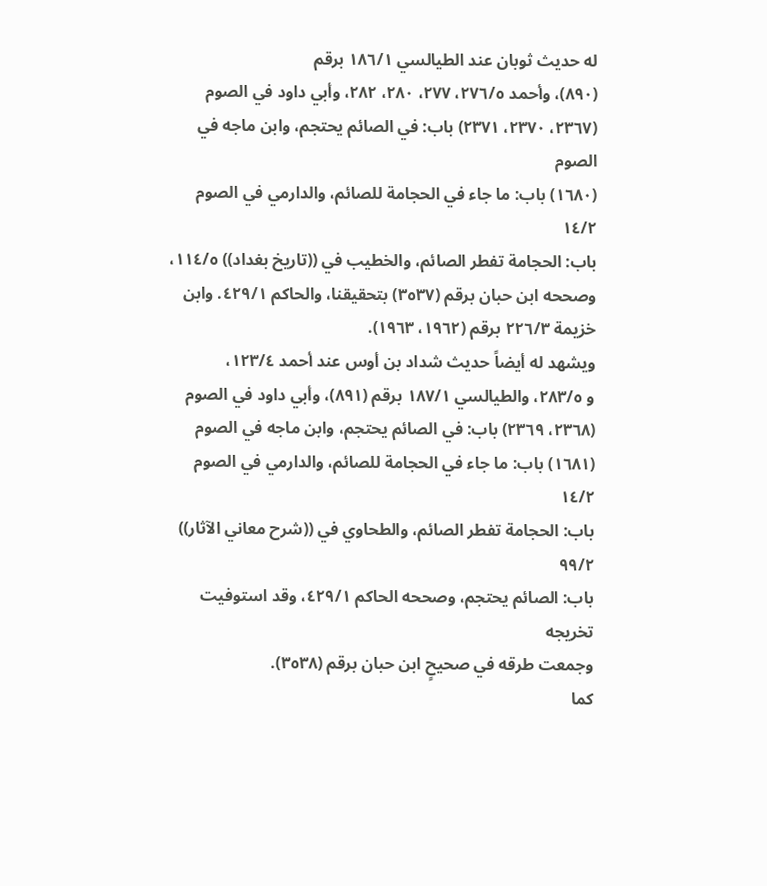له حديث ثوبان عند الطيالسي ١٨٦/١ برقم
(٨٩٠)، وأحمد ٢٧٦/٥، ٢٧٧، ٢٨٠، ٢٨٢، وأبي داود في الصوم
(٢٣٦٧، ٢٣٧٠، ٢٣٧١) باب: في الصائم يحتجم، وابن ماجه في الصوم
(١٦٨٠) باب: ما جاء في الحجامة للصائم، والدارمي في الصوم ١٤/٢
باب: الحجامة تفطر الصائم، والخطيب في ((تاريخ بغداد)) ١١٤/٥،
وصححه ابن حبان برقم (٣٥٣٧) بتحقيقنا، والحاكم ٤٢٩/١. وابن
خزيمة ٢٢٦/٣ برقم (١٩٦٢، ١٩٦٣).
ويشهد له أيضاً حديث شداد بن أوس عند أحمد ١٢٣/٤،
و ٢٨٣/٥، والطيالسي ١٨٧/١ برقم (٨٩١)، وأبي داود في الصوم
(٢٣٦٨، ٢٣٦٩) باب: في الصائم يحتجم، وابن ماجه في الصوم
(١٦٨١) باب: ما جاء في الحجامة للصائم، والدارمي في الصوم ١٤/٢
باب: الحجامة تفطر الصائم، والطحاوي في ((شرح معاني الآثار)) ٩٩/٢
باب: الصائم يحتجم، وصححه الحاكم ٤٢٩/١، وقد استوفيت تخريجه
وجمعت طرقه في صحيحٍ ابن حبان برقم (٣٥٣٨).
كما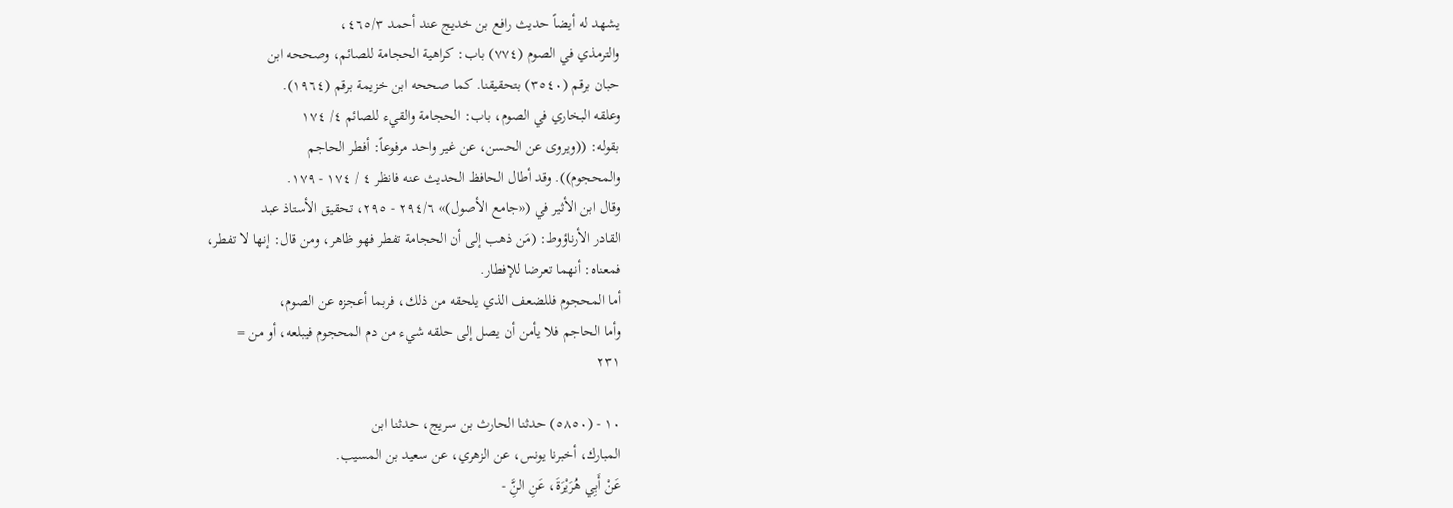يشهد له أيضاً حديث رافع بن خديج عند أحمد ٤٦٥/٣،
والترمذي في الصوم (٧٧٤) باب: كراهية الحجامة للصائم، وصححه ابن
حبان برقم (٣٥٤٠) بتحقيقنا. كما صححه ابن خزيمة برقم (١٩٦٤).
وعلقه البخاري في الصوم، باب: الحجامة والقيء للصائم ٤/ ١٧٤
بقوله: ((ويروى عن الحسن، عن غير واحد مرفوعاً: أفطر الحاجم
والمحجوم)). وقد أطال الحافظ الحديث عنه فانظر ٤ / ١٧٤ - ١٧٩.
وقال ابن الأثير في («جامع الأصول)» ٢٩٤/٦ - ٢٩٥، تحقيق الأستاذ عبد
القادر الأرناؤوط: (مَن ذهب إلى أن الحجامة تفطر فهو ظاهر، ومن قال: إنها لا تفطر،
فمعناه: أنهما تعرضا للإفطار.
أما المحجوم فللضعف الذي يلحقه من ذلك، فربما أعجزه عن الصوم،
وأما الحاجم فلا يأمن أن يصل إلى حلقه شيء من دم المحجوم فيبلعه، أو من =
٢٣١

١٠ - (٥٨٥٠) حدثنا الحارث بن سريج، حدثنا ابن
المبارك، أخبرنا يونس، عن الزهري، عن سعيد بن المسيب.
عَنْ أَبِي هُرَيْرَةَ، عَنِ النَِّ -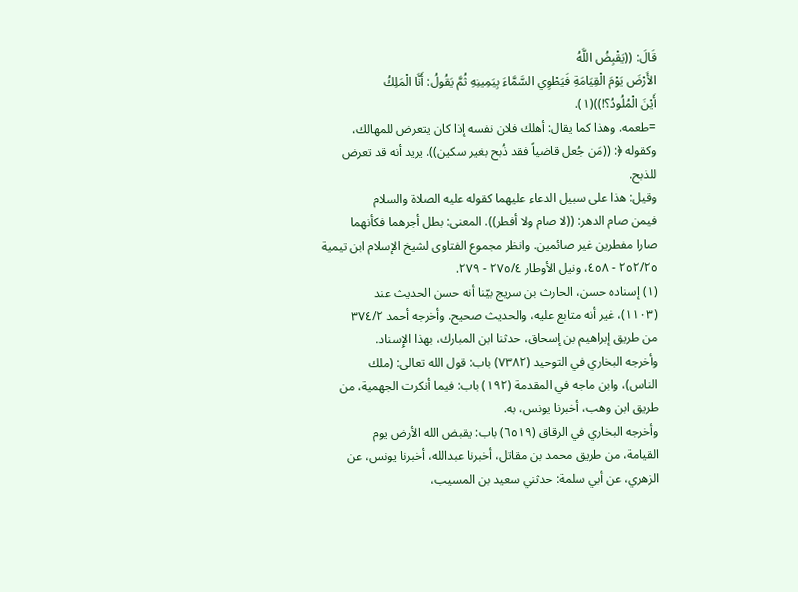قَالَ: ((يَقْبِضُ اللَّهُ
الأَرْضَ يَوْمَ الْقِيَامَةِ فَيَطْوِي السَّمَّاءَ بِيَمِينِهِ ثُمَّ يَقُولُ: أَنَّا الْمَلِكُ
أَيْنَ الْمُلُودُ؟!))(١).
=طعمه. وهذا كما يقال: أهلك فلان نفسه إذا كان يتعرض للمهالك،
وكقوله ﴿: ((مَن جُعل قاضياً فقد ذُبح بغير سكين)). يريد أنه قد تعرض
للذبح.
وقيل: هذا على سبيل الدعاء عليهما كقوله عليه الصلاة والسلام
فيمن صام الدهر: ((لا صام ولا أفطر)). المعنى: بطل أجرهما فكأنهما
صارا مفطرين غير صائمين. وانظر مجموع الفتاوى لشيخ الإسلام ابن تيمية
٢٥٢/٢٥ - ٤٥٨، ونيل الأوطار ٢٧٥/٤ - ٢٧٩.
(١) إسناده حسن، الحارث بن سريج بيّنا أنه حسن الحديث عند
(١١٠٣)، غير أنه متابع عليه، والحديث صحيح. وأخرجه أحمد ٣٧٤/٢
من طريق إبراهيم بن إسحاق، حدثنا ابن المبارك، بهذا الإِسناد.
وأخرجه البخاري في التوحيد (٧٣٨٢) باب: قول الله تعالى: (ملك
الناس)، وابن ماجه في المقدمة (١٩٢) باب: فيما أنكرت الجهمية، من
طريق ابن وهب، أخبرنا يونس، به.
وأخرجه البخاري في الرقاق (٦٥١٩) باب: يقبض الله الأرض يوم
القيامة، من طريق محمد بن مقاتل، أخبرنا عبدالله، أخبرنا يونس، عن
الزهري، عن أبي سلمة: حدثني سعيد بن المسيب،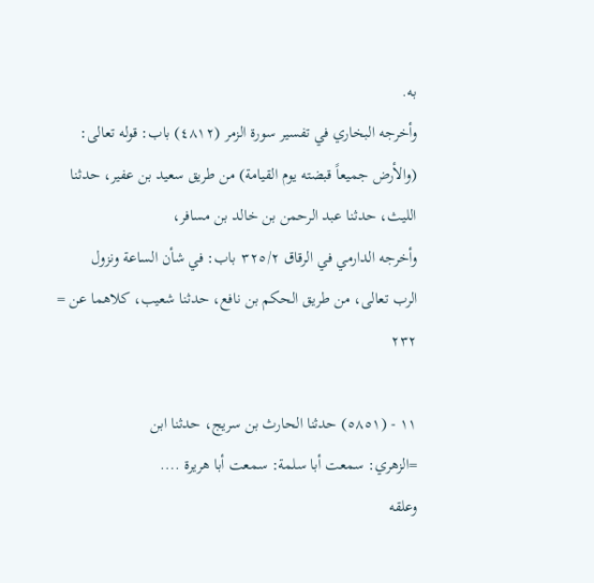به.
وأخرجه البخاري في تفسير سورة الزمر (٤٨١٢) باب: قوله تعالى:
(والأرض جميعاً قبضته يوم القيامة) من طريق سعيد بن عفير، حدثنا
الليث، حدثنا عبد الرحمن بن خالد بن مسافر،
وأخرجه الدارمي في الرقاق ٣٢٥/٢ باب: في شأن الساعة ونزول
الرب تعالى، من طريق الحكم بن نافع، حدثنا شعيب، كلاهما عن =
٢٣٢

١١ - (٥٨٥١) حدثنا الحارث بن سريج، حدثنا ابن
=الزهري: سمعت أبا سلمة: سمعت أبا هريرة ....
وعلقه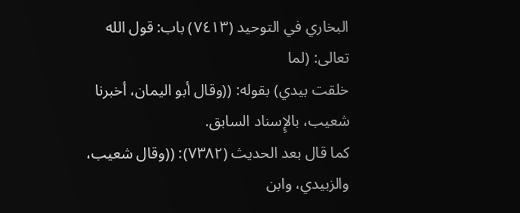البخاري في التوحيد (٧٤١٣) باب: قول الله تعالى: (لما
خلقت بيدي) بقوله: ((وقال أبو اليمان، أخبرنا شعيب، بالإِسناد السابق.
كما قال بعد الحديث (٧٣٨٢): ((وقال شعيب، والزبيدي، وابن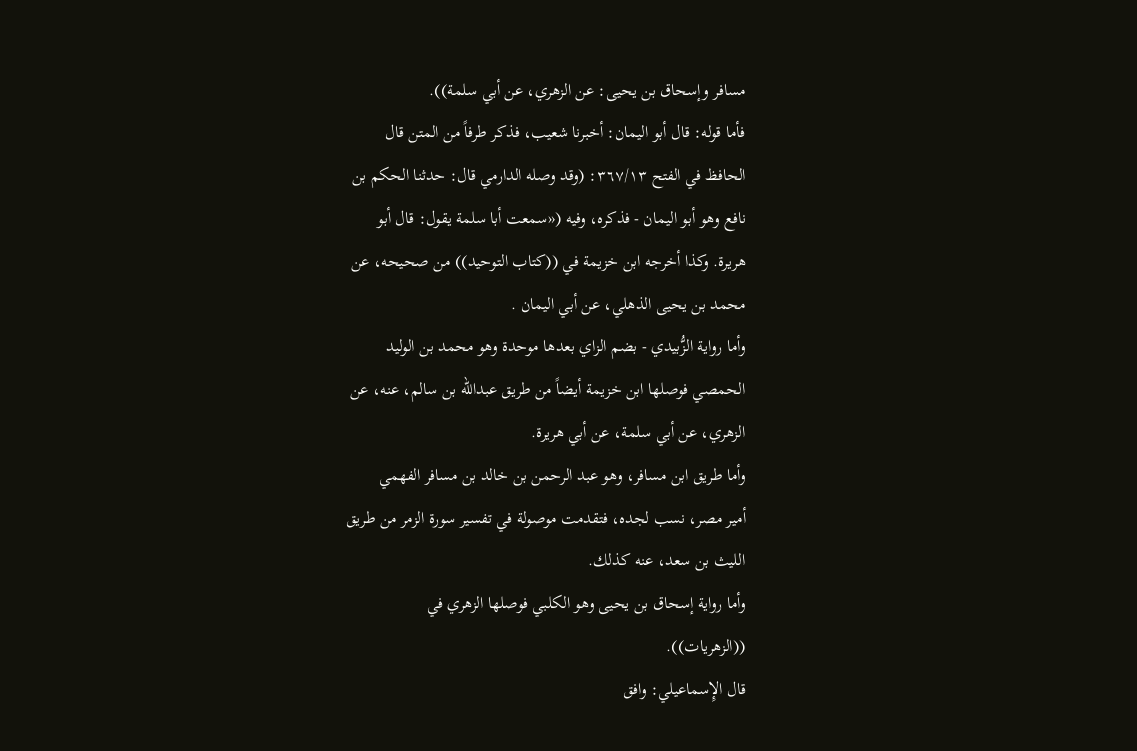مسافر وإسحاق بن يحيى: عن الزهري، عن أبي سلمة)).
فأما قوله: قال أبو اليمان: أخبرنا شعيب، فذكر طرفاً من المتن قال
الحافظ في الفتح ٣٦٧/١٣: (وقد وصله الدارمي قال: حدثنا الحكم بن
نافع وهو أبو اليمان - فذكره، وفيه («سمعت أبا سلمة يقول: قال أبو
هريرة. وكذا أخرجه ابن خزيمة في ((كتاب التوحيد)) من صحيحه، عن
محمد بن يحيى الذهلي، عن أبي اليمان .
وأما رواية الزُّبيدي - بضم الزاي بعدها موحدة وهو محمد بن الوليد
الحمصي فوصلها ابن خزيمة أيضاً من طريق عبدالله بن سالم، عنه، عن
الزهري، عن أبي سلمة، عن أبي هريرة.
وأما طريق ابن مسافر، وهو عبد الرحمن بن خالد بن مسافر الفهمي
أمير مصر، نسب لجده، فتقدمت موصولة في تفسير سورة الزمر من طريق
الليث بن سعد، عنه كذلك.
وأما رواية إسحاق بن يحيى وهو الكلبي فوصلها الزهري في
((الزهريات)).
قال الإِسماعيلي: وافق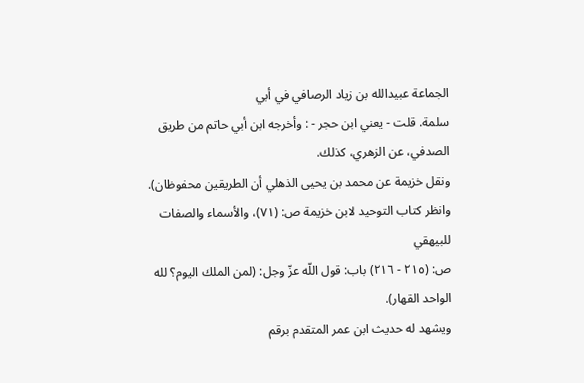الجماعة عبيدالله بن زياد الرصافي في أبي
سلمة. قلت - يعني ابن حجر - : وأخرجه ابن أبي حاتم من طريق
الصدفي، عن الزهري، كذلك.
ونقل خزيمة عن محمد بن يحيى الذهلي أن الطريقين محفوظان).
وانظر كتاب التوحيد لابن خزيمة ص: (٧١)، والأسماء والصفات للبيهقي
ص: (٢١٥ - ٢١٦) باب: قول اللّه عزّ وجل: (لمن الملك اليوم؟ لله
الواحد القهار).
ويشهد له حديث ابن عمر المتقدم برقم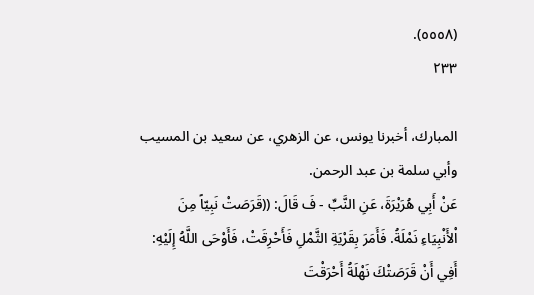(٥٥٥٨).
٢٣٣

المبارك، أخبرنا يونس، عن الزهري، عن سعيد بن المسيب
وأبي سلمة بن عبد الرحمن.
عَنْ أَبِي هُرَيْرَةَ، عَنِ النَّبِّ - فَ قَالَ: ((قَرَصَتْ نَبِيّاً مِنَ
اْلأَنْبِيَاءِ نَمْلَةُ. فَأَمَرَ بِقَرْيَةِ الثَّمْلِ فَأَحْرِقَتْ، فَأَوْحَى اللَّهُ إِلَيْهِ:
أَفِي أَنْ قَرَصَتْكَ نَهْلَةُ أَحْرَقْتَ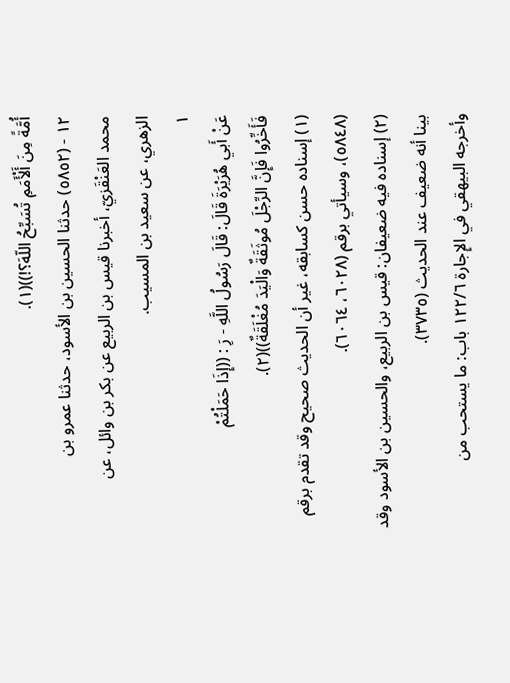أُمَّةً مِنَ أَلْأَمَمِ تُسَبِّحُ اللّهَ؟!))(١).
١٢ - (٥٨٥٢) حدثنا الحسين بن الأسود، حدثنا عمرو بن
محمد العَنْقَزيّ، أخبرنا قيس بن الربيع عن بكر بن وائل، عن
الزهري، عن سعيد بن المسيب.
١
عَنْ أَبي هُرَيْرَةَ قَالَ: قَالَ رَسُولُ اللَّهِ - رَِ : ((إِذَا حَمَلْتُمْ
فَأَخِّرُوا فَإِنَّ الرِّجْلَ مُوثَقَةٌ وَالْيَدَ مُغْلَقَةٌ))(٢).
(١) إسناده حسن كسابقه، غير أن الحديث صحيح وقد تقدم برقم
(٥٨٤٨)، وسيأتي برقم (٦٠٢٨، ٦٠٦٤).
(٢) إسناده فيه ضعيفان: قيس بن الربيع، والحسين بن الأسود وقد
بينا أنه ضعيف عند الحديث (٣٧٣٥).
وأخرجه البيهقي في الإِجارة ١٢٢/٦ باب: ما يستحب من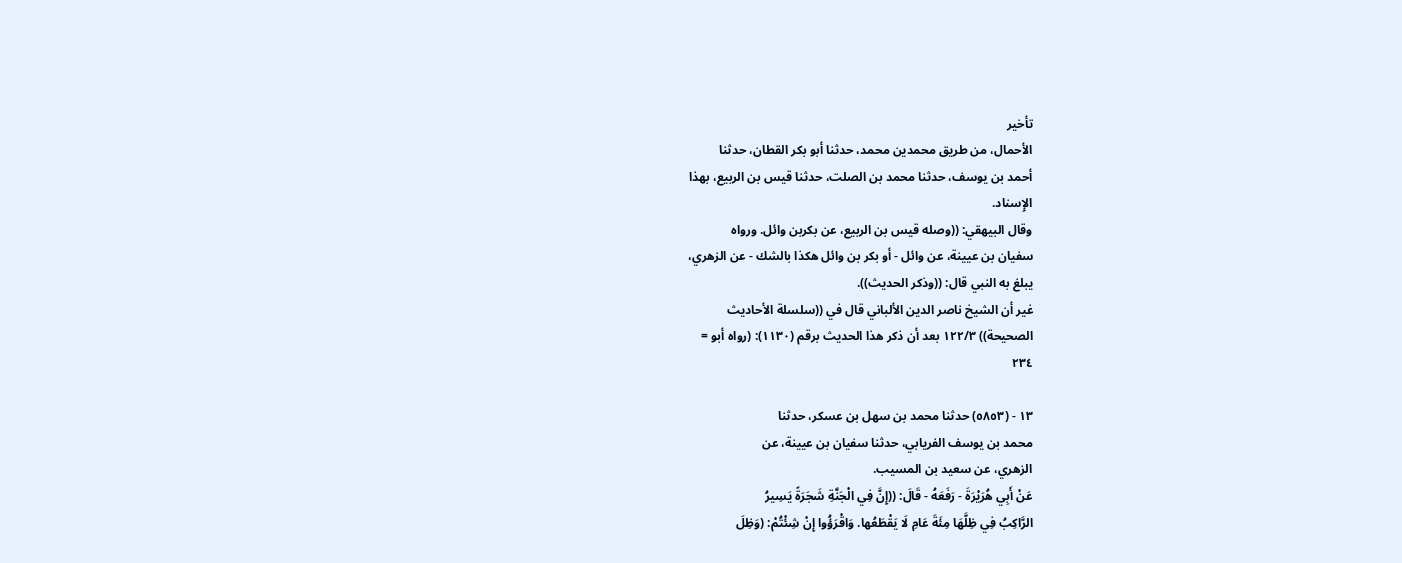تأخير
الأحمال، من طريق محمدين محمد، حدثنا أبو بكر القطان، حدثنا
أحمد بن يوسف، حدثنا محمد بن الصلت، حدثنا قيس بن الربيع، بهذا
الإِسناد.
وقال البيهقي: ((وصله قيس بن الربيع، عن بكربن وائل. ورواه
سفيان بن عيينة، عن وائل - أو بكر بن وائل هكذا بالشك - عن الزهري،
يبلغ به النبي قال: ((وذكر الحديث)).
غير أن الشيخ ناصر الدين الألباني قال في ((سلسلة الأحاديث
الصحيحة)) ١٢٢/٣ بعد أن ذكر هذا الحديث برقم (١١٣٠): (رواه أبو =
٢٣٤

١٣ - (٥٨٥٣) حدثنا محمد بن سهل بن عسكر، حدثنا
محمد بن يوسف الفريابي، حدثنا سفيان بن عيينة، عن
الزهري، عن سعيد بن المسيب.
عَنْ أَبِي هُرَيْرَةَ - رَفَعَهُ - قَالَ: ((إِنَّ فِي الْجَنَّةِ شَجَرَةً يَسِيرُ
الرَّاكِبُ فِي ظِلَّهَا مِئَةَ عَامِ لَا يَقْطَعُها. وَاقْرَؤُوا إِنْ شِئْتُمْ: (وَظِلَ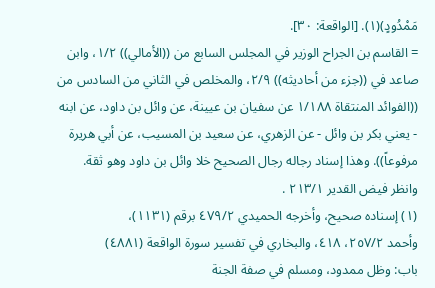مَمْدُودٍ)(١). [الواقعة: ٣٠].
= القاسم بن الجراح الوزير في المجلس السابع من ((الأمالي)) ١/٢، وابن
صاعد في ((جزء من أحاديثه)) ٢/٩، والمخلص في الثاني من السادس من
((الفوائد المنتقاة ١/١٨٨ عن سفيان بن عيينة، عن وائل بن داود، عن ابنه
- يعني بكر بن وائل - عن الزهري، عن سعيد بن المسيب، عن أبي هريرة
مرفوعاً)). وهذا إسناد رجاله رجال الصحيح خلا وائل بن داود وهو ثقة.
وانظر فيض القدير ٢١٣/١ .
(١) إسناده صحيح، وأخرجه الحميدي ٤٧٩/٢ برقم (١١٣١)،
وأحمد ٢٥٧/٢، ٤١٨، والبخاري في تفسير سورة الواقعة (٤٨٨١)
باب: وظل ممدود، ومسلم في صفة الجنة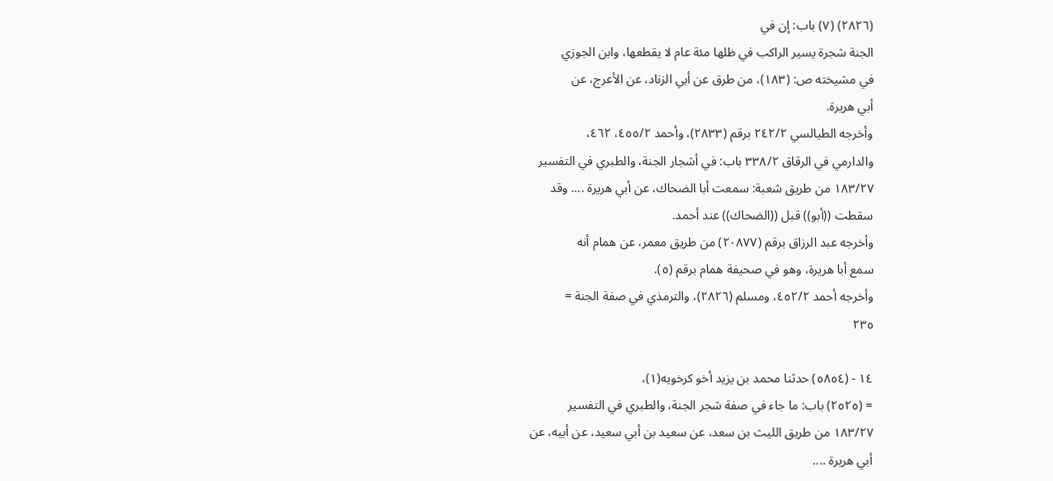(٢٨٢٦) (٧) باب: إن في
الجنة شجرة يسير الراكب في ظلها مئة عام لا يقطعها، وابن الجوزي
في مشيخته ص: (١٨٣)، من طرق عن أبي الزناد، عن الأعرج، عن
أبي هريرة.
وأخرجه الطيالسي ٢٤٢/٢ برقم (٢٨٣٣)، وأحمد ٤٥٥/٢، ٤٦٢،
والدارمي في الرقاق ٣٣٨/٢ باب: في أشجار الجنة، والطبري في التفسير
١٨٣/٢٧ من طريق شعبة: سمعت أبا الضحاك، عن أبي هريرة .... وقد
سقطت ((أبو)) قبل ((الضحاك)) عند أحمد.
وأخرجه عبد الرزاق برقم (٢٠٨٧٧) من طريق معمر، عن همام أنه
سمع أبا هريرة، وهو في صحيفة همام برقم (٥).
وأخرجه أحمد ٤٥٢/٢، ومسلم (٢٨٢٦)، والترمذي في صفة الجنة =
٢٣٥

١٤ - (٥٨٥٤) حدثنا محمد بن يزيد أخو كرخويه(١)،
= (٢٥٢٥) باب: ما جاء في صفة شجر الجنة، والطبري في التفسير
١٨٣/٢٧ من طريق الليث بن سعد، عن سعيد بن أبي سعيد، عن أبيه، عن
أبي هريرة ....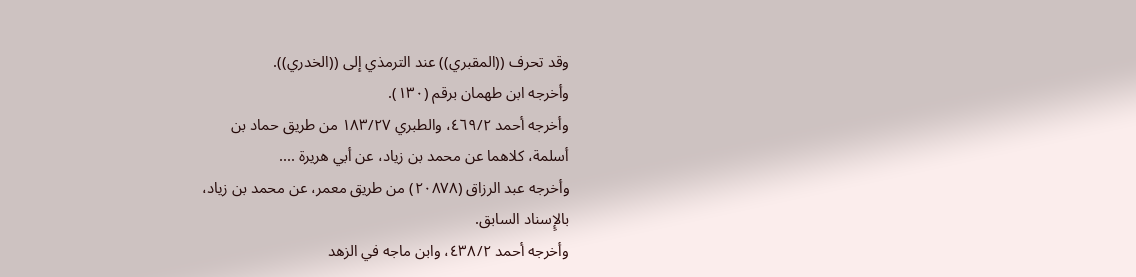وقد تحرف ((المقبري)) عند الترمذي إلى ((الخدري)).
وأخرجه ابن طهمان برقم (١٣٠).
وأخرجه أحمد ٤٦٩/٢، والطبري ١٨٣/٢٧ من طريق حماد بن
أسلمة، كلاهما عن محمد بن زياد، عن أبي هريرة ....
وأخرجه عبد الرزاق (٢٠٨٧٨) من طريق معمر، عن محمد بن زياد،
بالإِسناد السابق.
وأخرجه أحمد ٤٣٨/٢، وابن ماجه في الزهد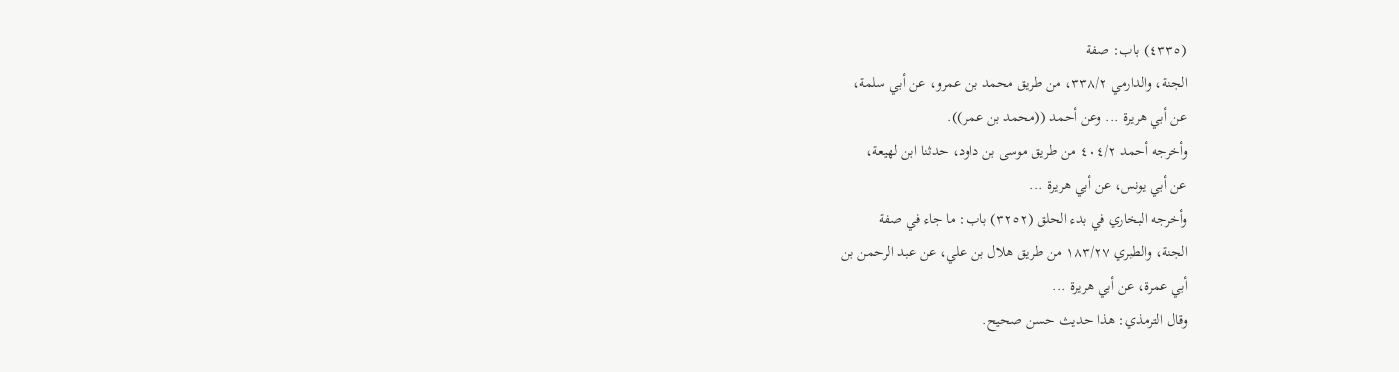(٤٣٣٥) باب: صفة
الجنة، والدارمي ٣٣٨/٢، من طريق محمد بن عمرو، عن أبي سلمة،
عن أبي هريرة ... وعن أحمد ((محمد بن عمر)).
وأخرجه أحمد ٤٠٤/٢ من طريق موسى بن داود، حدثنا ابن لهيعة،
عن أبي يونس، عن أبي هريرة ...
وأخرجه البخاري في بدء الحلق (٣٢٥٢) باب: ما جاء في صفة
الجنة، والطبري ١٨٣/٢٧ من طريق هلال بن علي، عن عبد الرحمن بن
أبي عمرة، عن أبي هريرة ...
وقال الترمذي: هذا حديث حسن صحيح.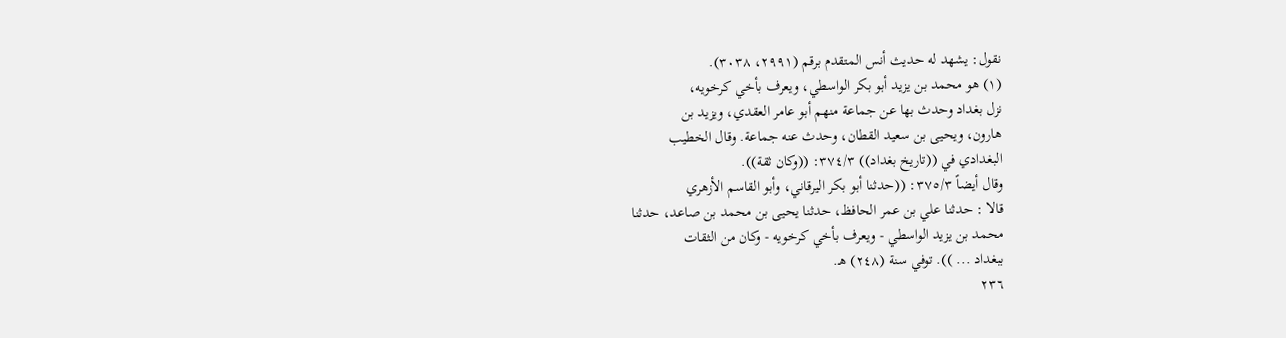نقول: يشهد له حديث أنس المتقدم برقم (٢٩٩١، ٣٠٣٨).
(١) هو محمد بن يزيد أبو بكر الواسطي، ويعرف بأخي کرخويه،
نزل بغداد وحدث بها عن جماعة منهم أبو عامر العقدي، ويزيد بن
هارون، ويحيى بن سعيد القطان، وحدث عنه جماعة. وقال الخطيب
البغدادي في ((تاريخ بغداد)) ٣٧٤/٣: ((وكان ثقة)).
وقال أيضاً ٣٧٥/٣: ((حدثنا أبو بكر اليرقاني، وأبو القاسم الأزهري
قالا : حدثنا علي بن عمر الحافظ، حدثنا یحیی بن محمد بن صاعد، حدثنا
محمد بن يزيد الواسطي - ويعرف بأخي كرخويه - وكان من الثقات
ببغداد ... )). توفي سنة (٢٤٨) هـ.
٢٣٦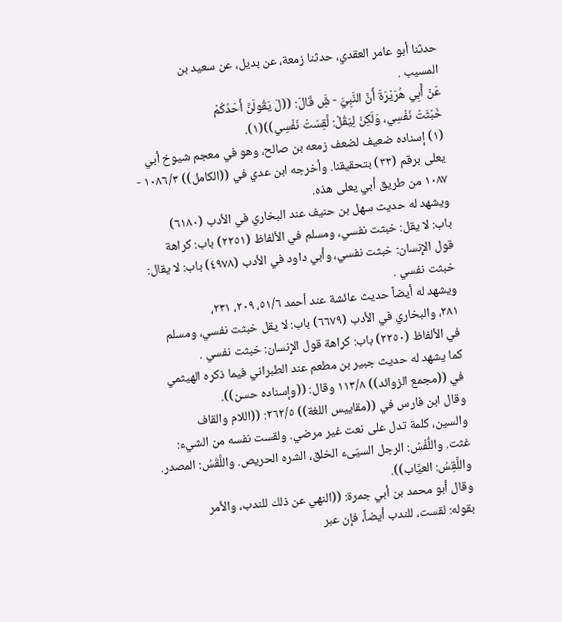حدثنا أبو عامر العقدي، حدثنا زمعة، عن بديل، عن سعيد بن
المسیب .
عَنْ أَبِي هُرَيْرَةَ أَنَّ النَّبِيَّ - شَِّ قَالَ: ((لَ يَقُولَنَّ أَحَدُكُمْ
خَبْثَتْ نَفْسِي، وَلَكِنْ لِيَقُلْ: لَّقِسَتْ نَفْسِي))(١).
(١) إسناده ضعيف لضعف زمعه بن صالح، وهو في معجم شيوخ أبي
يعلى برقم (٣٣) بتحقيقنا. وأخرجه ابن عدي في ((الكامل)) ١٠٨٦/٣ -
١٠٨٧ من طريق أبي يعلى هذه.
ويشهد له حديث سهل بن حنيف عند البخاري في الأدب (٦١٨٠)
باب: لا يقل: خبثت نفسي، ومسلم في الألفاظ (٢٢٥١) باب: كراهة
قول الإِنسان: خبثت نفسي، وأبي داود في الأدب (٤٩٧٨) باب: لا يقال:
خبثت نفسي .
ويشهد له أيضاً حديث عائشة عند أحمد ٥١/٦، ٢٠٩، ٢٣١،
٢٨١، والبخاري في الأدب (٦٦٧٩) باب: لا يقل خبثت نفسي، ومسلم
في الألفاظ (٢٢٥٠) باب: كراهة قول الإِنسان: خبثت نفسي .
كما يشهد له حديث جبير بن مطعم عند الطبراني فيما ذكره الهيثمي
في ((مجمع الزوائد)) ١١٣/٨ وقال: ((وإسناده حسن)).
وقال ابن فارس في ((مقاييس اللغة)) ٢٦٢/٥: ((اللام والقاف
والسين، كلمة تدل على نعت غير مرضي. ولقست نفسه من الشيء:
غثت. واللُّفْسُ: الرجل السيّىء الخلق، الشره الحريص. واللَّقَسُ: المصدر.
واللَّقِسُ: العيَّاب)).
وقال أبو محمد بن أبي جمرة: ((النهي عن ذلك للندب، والأمر
بقوله: لقست، للندب أيضاً، فإن عبر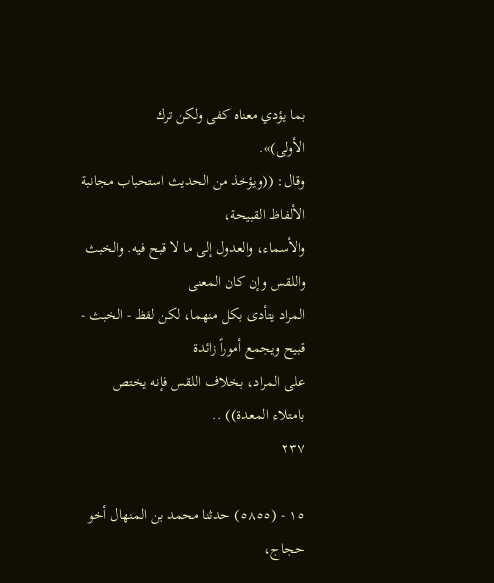بما يؤدي معناه كفى ولكن ترك
الأولى)».
وقال: ((ويؤخذ من الحديث استحباب مجانبة الألفاظ القبيحة،
والأسماء، والعدول إلى ما لا قبح فيه. والخبث واللقس وإن كان المعنى
المراد يتأدى بكل منهما، لكن لفظ - الخبث - قبيح ويجمع أموراً زائدة
على المراد، بخلاف اللقس فإنه يختص بامتلاء المعدة)) ..
٢٣٧

١٥ - (٥٨٥٥) حدثنا محمد بن المنهال أخو حجاج،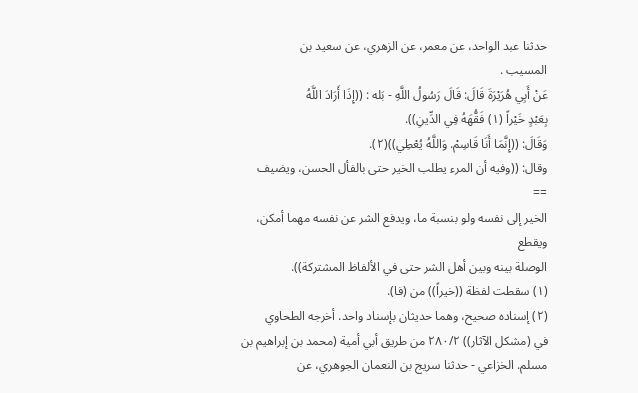حدثنا عبد الواحد، عن معمر، عن الزهري، عن سعيد بن
المسيب .
عَنْ أَبِي هُرَيْرَةَ قَالَ: قَالَ رَسُولُ اللَّهِ - بَله : ((إِذَا أَرَادَ اللَّهُ
بِعَبْدٍ خَيْراً (١) فَقُّهَهُ فِي الدِّينِ)).
وَقَالَ: ((إِنَّمَا أَنَا قَاسِمْ. وَاللَّهُ يُعْطِي))(٢).
وقال: ((وفيه أن المرء يطلب الخير حتى بالفأل الحسن، ويضيف
==
الخير إلى نفسه ولو بنسبة ما، ويدفع الشر عن نفسه مهما أمكن، ويقطع
الوصلة بينه وبين أهل الشر حتى في الألفاظ المشتركة)).
(١) سقطت لفظة ((خيراً)) من (فا).
(٢) إسناده صحيح، وهما حديثان بإسناد واحد. أخرجه الطحاوي
في (مشكل الآثار)) ٢٨٠/٢ من طريق أبي أمية (محمد بن إبراهيم بن
مسلم. الخزاعي - حدثنا سريج بن النعمان الجوهري، عن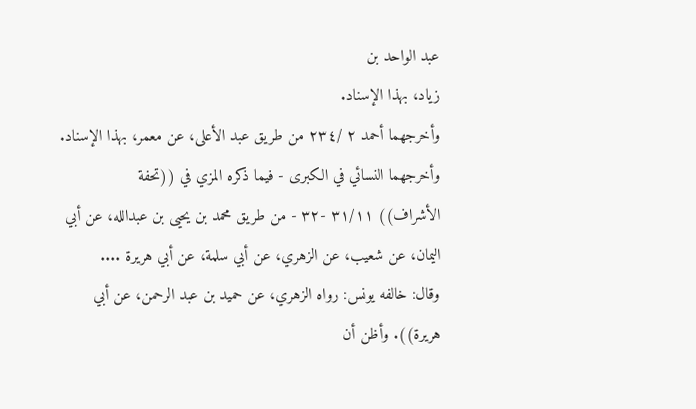عبد الواحد بن
زياد، بهذا الإسناد.
وأخرجهما أحمد ٢ /٢٣٤ من طريق عبد الأعلى، عن معمر، بهذا الإسناد.
وأخرجهما النسائي في الكبرى - فيما ذكره المزي في ((تحفة
الأشراف)) ٣١/١١ -٣٢ - من طريق محمد بن يحيى بن عبدالله، عن أبي
اليمان، عن شعيب، عن الزهري، عن أبي سلمة، عن أبي هريرة ....
وقال: خالفه يونس: رواه الزهري، عن حميد بن عبد الرحمن، عن أبي
هريرة)). وأظن أن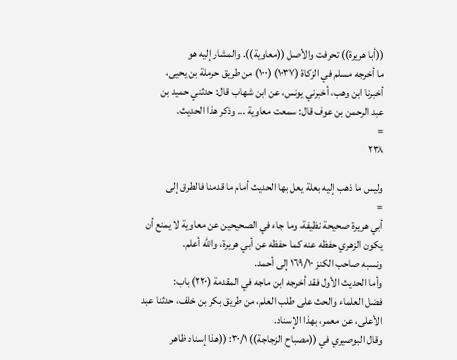((أبا هريرة)) تحرفت والأصل ((معاوية)). والمشار إليه هو
ما أخرجه مسلم في الزكاة (١٠٣٧) (١٠٠) من طريق حرملة بن يحيى،
أخبرنا ابن وهب، أخبرني يونس، عن ابن شهاب قال: حدثني حميد بن
عبد الرحمن بن عوف قال: سمعت معاوية ... وذكر هذا الحديث.
=
٢٣٨

وليس ما ذهب إليه بعلة يعل بها الحديث أمام ما قدمنا فالطرق إلى
=
أبي هريرة صحيحة نظيفة، وما جاء في الصحيحين عن معاوية لا يمنع أن
يكون الزهري حفظه عنه كما حفظه عن أبي هريرة، واللّه أعلم.
ونسبه صاحب الكنز ١٦٩/١٠ إلى أحمد.
وأما الحديث الأول فقد أخرجه ابن ماجه في المقدمة (٢٢٠) باب:
فضل العلماء والحث على طلب العلم، من طريق بكر بن خلف، حدثنا عبد
الأعلى، عن معمر، بهذا الإِسناد.
وقال البوصيري في ((مصباح الزجاجة)) ٣٠/١: ((هذا إسناد ظاهر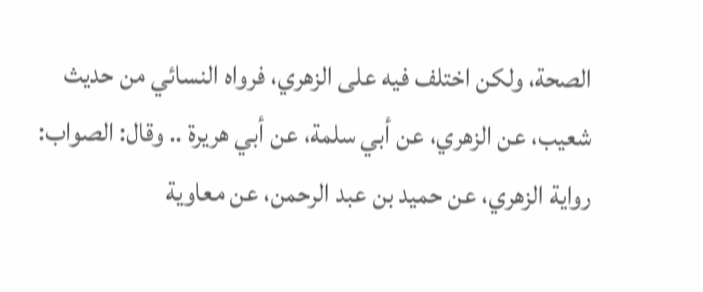الصحة، ولكن اختلف فيه على الزهري، فرواه النسائي من حديث
شعيب، عن الزهري، عن أبي سلمة، عن أبي هريرة .. وقال: الصواب:
رواية الزهري، عن حميد بن عبد الرحمن، عن معاوية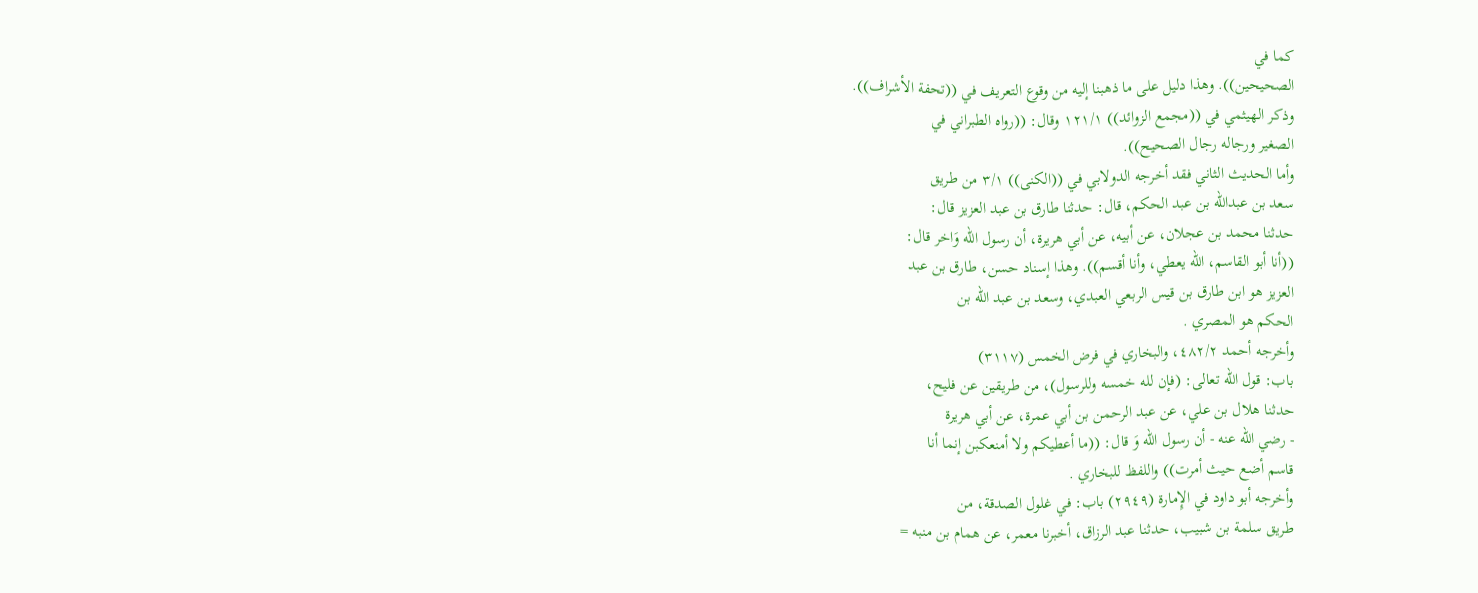كما في
الصحيحين)). وهذا دليل على ما ذهبنا إليه من وقوع التعريف في ((تحفة الأشراف)).
وذكر الهيثمي في ((مجمع الزوائد)) ١٢١/١ وقال: ((رواه الطبراني في
الصغير ورجاله رجال الصحيح)).
وأما الحديث الثاني فقد أخرجه الدولابي في ((الكنى)) ٣/١ من طريق
سعد بن عبدالله بن عبد الحكم، قال: حدثنا طارق بن عبد العزيز قال:
حدثنا محمد بن عجلان، عن أبيه، عن أبي هريرة، أن رسول اللّه وَاخر قال:
((أنا أبو القاسم، الله يعطي، وأنا أقسم)). وهذا إسناد حسن، طارق بن عبد
العزيز هو ابن طارق بن قيس الربعي العبدي، وسعد بن عبد الله بن
الحكم هو المصري .
وأخرجه أحمد ٤٨٢/٢، والبخاري في فرض الخمس (٣١١٧)
باب: قول الله تعالى: (فإن لله خمسه وللرسول)، من طريقين عن فليح،
حدثنا هلال بن علي، عن عبد الرحمن بن أبي عمرة، عن أبي هريرة
- رضي اللّه عنه - أن رسول اللّه وَ قال: ((ما أعطيكم ولا أمنعكبن إنما أنا
قاسم أضع حيث أمرت)) واللفظ للبخاري .
وأخرجه أبو داود في الإِمارة (٢٩٤٩) باب: في غلول الصدقة، من
طريق سلمة بن شبيب، حدثنا عبد الرزاق، أخبرنا معمر، عن همام بن منبه =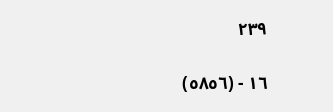٢٣٩

١٦ - (٥٨٥٦)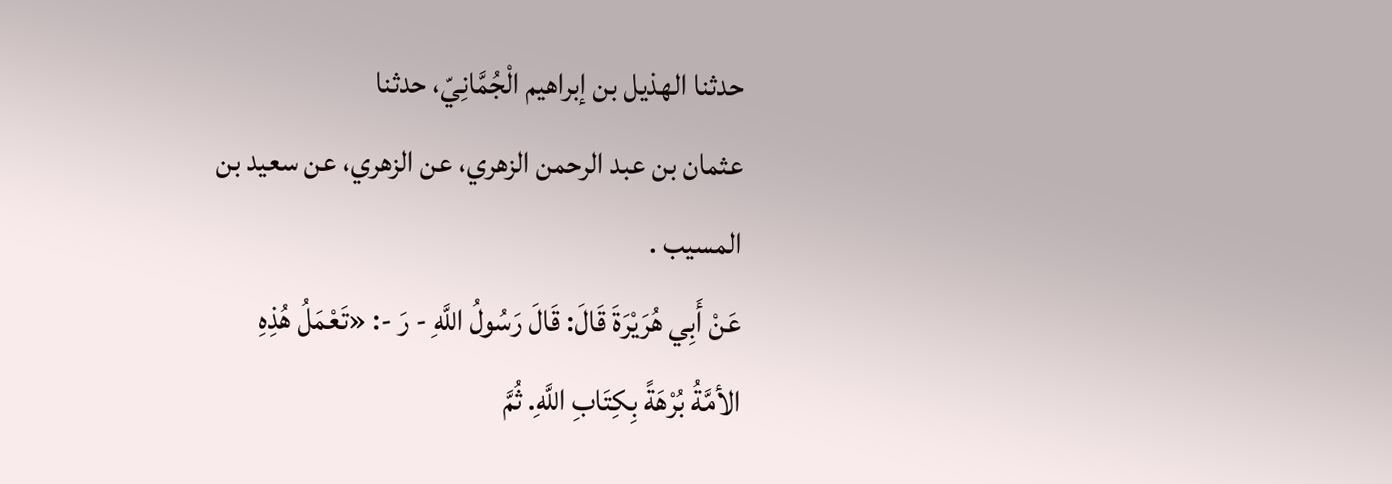حدثنا الهذيل بن إبراهيم الْجُمَّانِيّ، حدثنا
عثمان بن عبد الرحمن الزهري، عن الزهري، عن سعيد بن
المسيب .
عَنْ أَبِي هُرَيْرَةَ قَالَ: قَالَ رَسُولُ اللَّهِ - رَ -: «تَعْمَلُ هُذِهِ
الأمَّةُ بُرْهَةً بِكِتَابِ اللَّهِ. ثُمَّ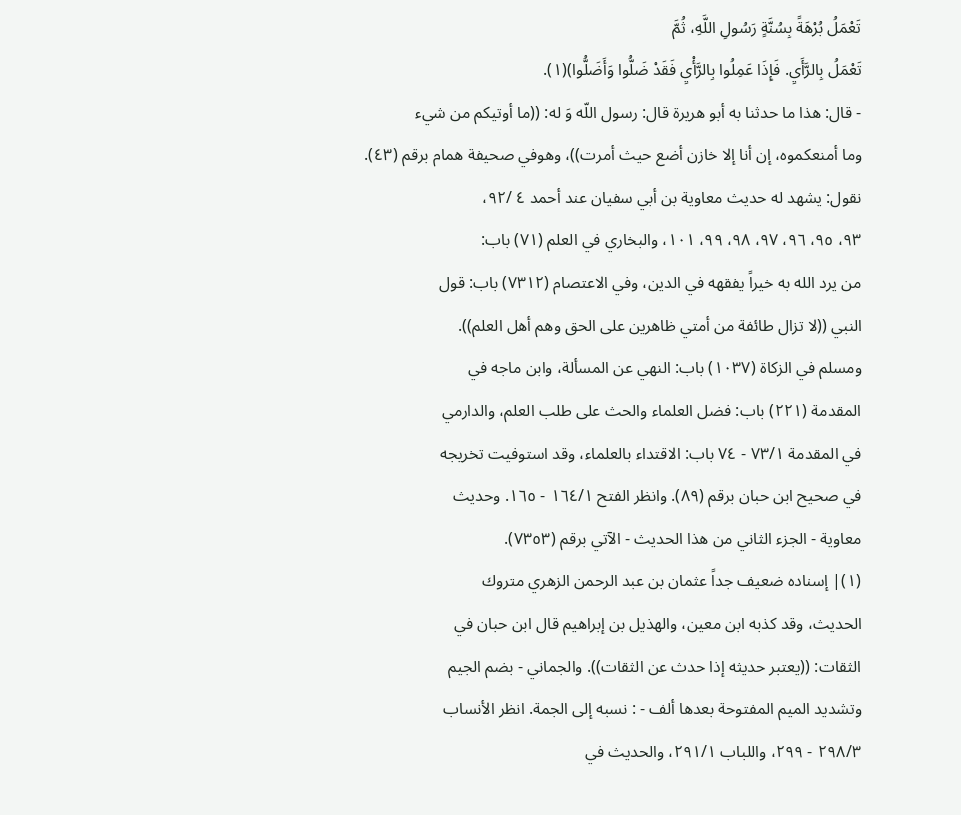تَعْمَلُ بُرْهَةً بِسُنَّةٍ رَسُولِ اللَّهِ، ثُمَّ
تَعْمَلُ بِالرَّأَيِ. فَإِذَا عَمِلُوا بِالرَّأْيِ فَقَدْ ضَلُّوا وَأَضَلُّوا)(١).
- قال: هذا ما حدثنا به أبو هريرة قال: رسول اللّه وَ له: ((ما أوتيكم من شيء
وما أمنعكموه، إن أنا إلا خازن أضع حيث أمرت))، وهوفي صحيفة همام برقم (٤٣).
نقول: يشهد له حديث معاوية بن أبي سفيان عند أحمد ٤ /٩٢،
٩٣، ٩٥، ٩٦، ٩٧، ٩٨، ٩٩، ١٠١، والبخاري في العلم (٧١) باب:
من يرد الله به خيراً يفقهه في الدين، وفي الاعتصام (٧٣١٢) باب: قول
النبي ((لا تزال طائفة من أمتي ظاهرين على الحق وهم أهل العلم)).
ومسلم في الزكاة (١٠٣٧) باب: النهي عن المسألة، وابن ماجه في
المقدمة (٢٢١) باب: فضل العلماء والحث على طلب العلم، والدارمي
في المقدمة ٧٣/١ - ٧٤ باب: الاقتداء بالعلماء، وقد استوفيت تخريجه
في صحيح ابن حبان برقم (٨٩). وانظر الفتح ١٦٤/١ - ١٦٥. وحديث
معاوية - الجزء الثاني من هذا الحديث - الآتي برقم (٧٣٥٣).
(١)| إسناده ضعيف جداً عثمان بن عبد الرحمن الزهري متروك
الحديث، وقد كذبه ابن معين، والهذيل بن إبراهيم قال ابن حبان في
الثقات: ((يعتبر حديثه إذا حدث عن الثقات)). والجماني - بضم الجيم
وتشديد الميم المفتوحة بعدها ألف - : نسبه إلى الجمة. انظر الأنساب
٢٩٨/٣ - ٢٩٩، واللباب ٢٩١/١، والحديث في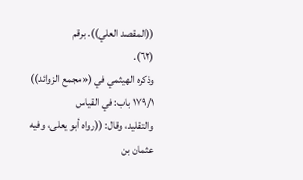((المقصد العلي)). برقم
(٦٢).
وذكره الهيثمي في («مجمع الزوائد)) ١٧٩/١ باب: في القياس
والتقليد، وقال: ((رواه أبو يعلى، وفيه عثمان بن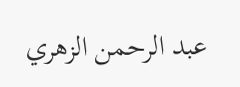عبد الرحمن الزهري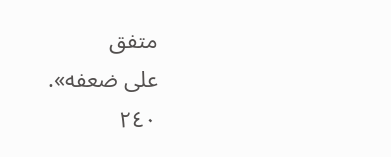متفق
على ضعفه».
٢٤٠